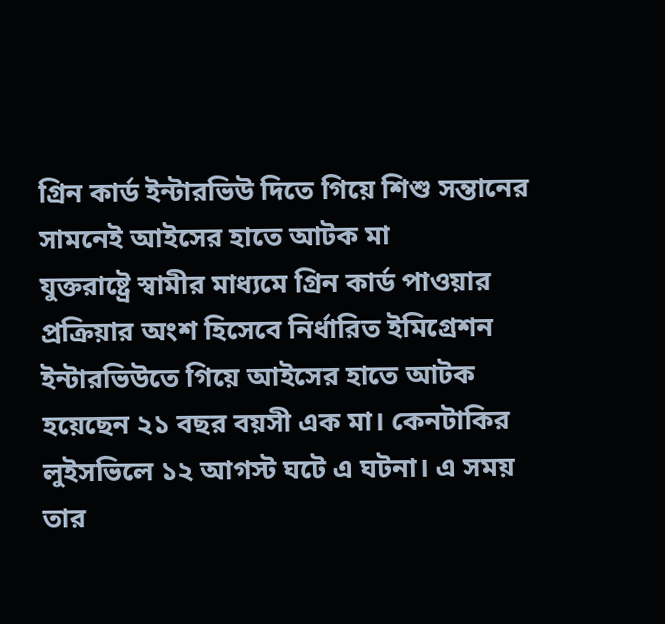গ্রিন কার্ড ইন্টারভিউ দিতে গিয়ে শিশু সন্তানের সামনেই আইসের হাতে আটক মা
যুক্তরাষ্ট্রে স্বামীর মাধ্যমে গ্রিন কার্ড পাওয়ার প্রক্রিয়ার অংশ হিসেবে নির্ধারিত ইমিগ্রেশন ইন্টারভিউতে গিয়ে আইসের হাতে আটক হয়েছেন ২১ বছর বয়সী এক মা। কেনটাকির লুইসভিলে ১২ আগস্ট ঘটে এ ঘটনা। এ সময় তার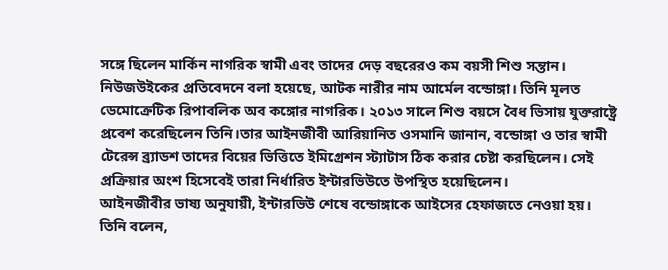সঙ্গে ছিলেন মার্কিন নাগরিক স্বামী এবং তাদের দেড় বছরেরও কম বয়সী শিশু সন্তান।
নিউজউইকের প্রতিবেদনে বলা হয়েছে, আটক নারীর নাম আর্মেল বন্ডোঙ্গা। তিনি মূলত ডেমোক্রেটিক রিপাবলিক অব কঙ্গোর নাগরিক। ২০১৩ সালে শিশু বয়সে বৈধ ভিসায় যুক্তরাষ্ট্রে প্রবেশ করেছিলেন তিনি।তার আইনজীবী আরিয়ানিত ওসমানি জানান, বন্ডোঙ্গা ও তার স্বামী টেরেন্স ব্র্যাডশ তাদের বিয়ের ভিত্তিতে ইমিগ্রেশন স্ট্যাটাস ঠিক করার চেষ্টা করছিলেন। সেই প্রক্রিয়ার অংশ হিসেবেই তারা নির্ধারিত ইন্টারভিউতে উপস্থিত হয়েছিলেন।
আইনজীবীর ভাষ্য অনুযায়ী, ইন্টারভিউ শেষে বন্ডোঙ্গাকে আইসের হেফাজতে নেওয়া হয়। তিনি বলেন,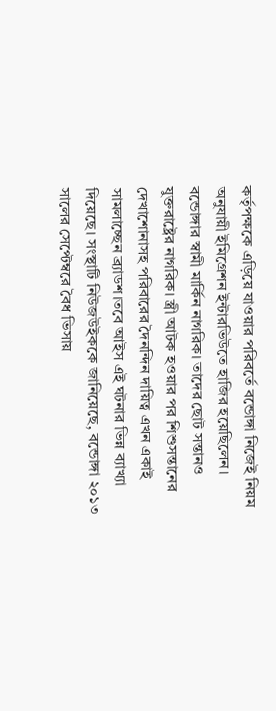কর্তৃপক্ষকে এড়িয়ে যাওয়ার পরিবর্তে বন্ডোঙ্গা নিজেই নিয়ম অনুযায়ী ইমিগ্রেশন ইন্টারভিউতে হাজির হয়েছিলেন।
বন্ডোঙ্গার স্বামী মার্কিন নাগরিক। তাদের ছোট সন্তানও যুক্তরাষ্ট্রের নাগরিক। স্ত্রী আটক হওয়ার পর শিশুসন্তানের দেখাশোনাসহ পরিবারের দৈনন্দিন দায়িত্ব এখন একাই সামলাচ্ছেন ব্র্যাডশ।তবে আইস এই ঘটনার ভিন্ন ব্যাখ্যা দিয়েছে। সংস্থাটি নিউজউইককে জানিয়েছে, বন্ডোঙ্গা ২০১৩ সালের সেপ্টেম্বরে বৈধ ভিসায়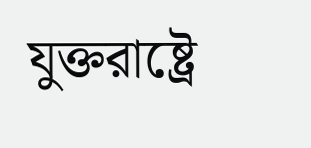যুক্তরাষ্ট্রে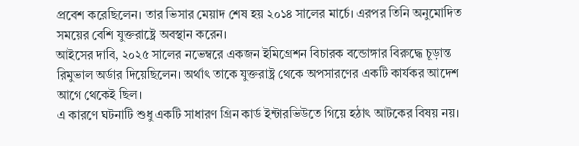প্রবেশ করেছিলেন। তার ভিসার মেয়াদ শেষ হয় ২০১৪ সালের মার্চে। এরপর তিনি অনুমোদিত সময়ের বেশি যুক্তরাষ্ট্রে অবস্থান করেন।
আইসের দাবি, ২০২৫ সালের নভেম্বরে একজন ইমিগ্রেশন বিচারক বন্ডোঙ্গার বিরুদ্ধে চূড়ান্ত রিমুভাল অর্ডার দিয়েছিলেন। অর্থাৎ তাকে যুক্তরাষ্ট্র থেকে অপসারণের একটি কার্যকর আদেশ আগে থেকেই ছিল।
এ কারণে ঘটনাটি শুধু একটি সাধারণ গ্রিন কার্ড ইন্টারভিউতে গিয়ে হঠাৎ আটকের বিষয় নয়।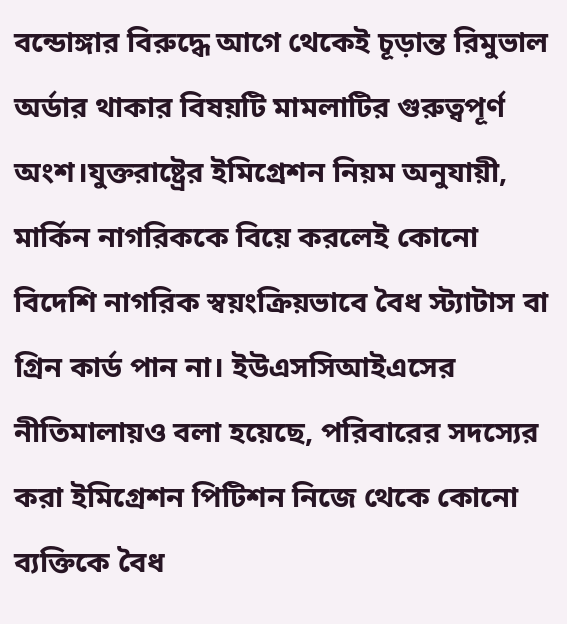বন্ডোঙ্গার বিরুদ্ধে আগে থেকেই চূড়ান্ত রিমুভাল অর্ডার থাকার বিষয়টি মামলাটির গুরুত্বপূর্ণ অংশ।যুক্তরাষ্ট্রের ইমিগ্রেশন নিয়ম অনুযায়ী, মার্কিন নাগরিককে বিয়ে করলেই কোনো বিদেশি নাগরিক স্বয়ংক্রিয়ভাবে বৈধ স্ট্যাটাস বা গ্রিন কার্ড পান না। ইউএসসিআইএসের নীতিমালায়ও বলা হয়েছে, পরিবারের সদস্যের করা ইমিগ্রেশন পিটিশন নিজে থেকে কোনো ব্যক্তিকে বৈধ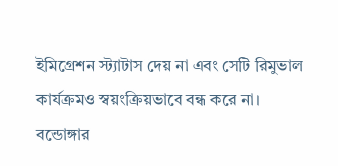ইমিগ্রেশন স্ট্যাটাস দেয় না এবং সেটি রিমুভাল কার্যক্রমও স্বয়ংক্রিয়ভাবে বন্ধ করে না।
বন্ডোঙ্গার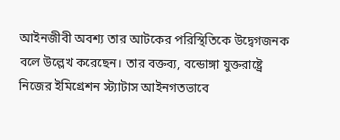আইনজীবী অবশ্য তার আটকের পরিস্থিতিকে উদ্বেগজনক বলে উল্লেখ করেছেন। তার বক্তব্য, বন্ডোঙ্গা যুক্তরাষ্ট্রে নিজের ইমিগ্রেশন স্ট্যাটাস আইনগতভাবে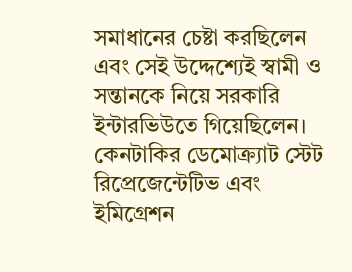সমাধানের চেষ্টা করছিলেন এবং সেই উদ্দেশ্যেই স্বামী ও সন্তানকে নিয়ে সরকারি ইন্টারভিউতে গিয়েছিলেন।
কেনটাকির ডেমোক্র্যাট স্টেট রিপ্রেজেন্টেটিভ এবং ইমিগ্রেশন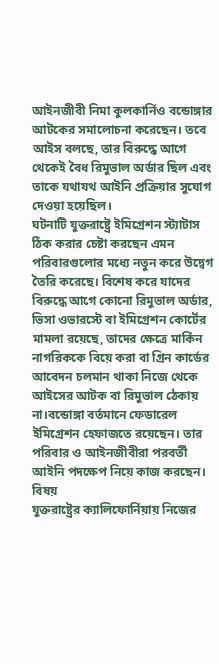আইনজীবী নিমা কুলকার্নিও বন্ডোঙ্গার আটকের সমালোচনা করেছেন। তবে আইস বলছে, তার বিরুদ্ধে আগে থেকেই বৈধ রিমুভাল অর্ডার ছিল এবং তাকে যথাযথ আইনি প্রক্রিয়ার সুযোগ দেওয়া হয়েছিল।
ঘটনাটি যুক্তরাষ্ট্রে ইমিগ্রেশন স্ট্যাটাস ঠিক করার চেষ্টা করছেন এমন পরিবারগুলোর মধ্যে নতুন করে উদ্বেগ তৈরি করেছে। বিশেষ করে যাদের বিরুদ্ধে আগে কোনো রিমুভাল অর্ডার, ভিসা ওভারস্টে বা ইমিগ্রেশন কোর্টের মামলা রয়েছে, তাদের ক্ষেত্রে মার্কিন নাগরিককে বিয়ে করা বা গ্রিন কার্ডের আবেদন চলমান থাকা নিজে থেকে আইসের আটক বা রিমুভাল ঠেকায় না।বন্ডোঙ্গা বর্তমানে ফেডারেল ইমিগ্রেশন হেফাজতে রয়েছেন। তার পরিবার ও আইনজীবীরা পরবর্তী আইনি পদক্ষেপ নিয়ে কাজ করছেন।
বিষয়
যুক্তরাষ্ট্রের ক্যালিফোর্নিয়ায় নিজের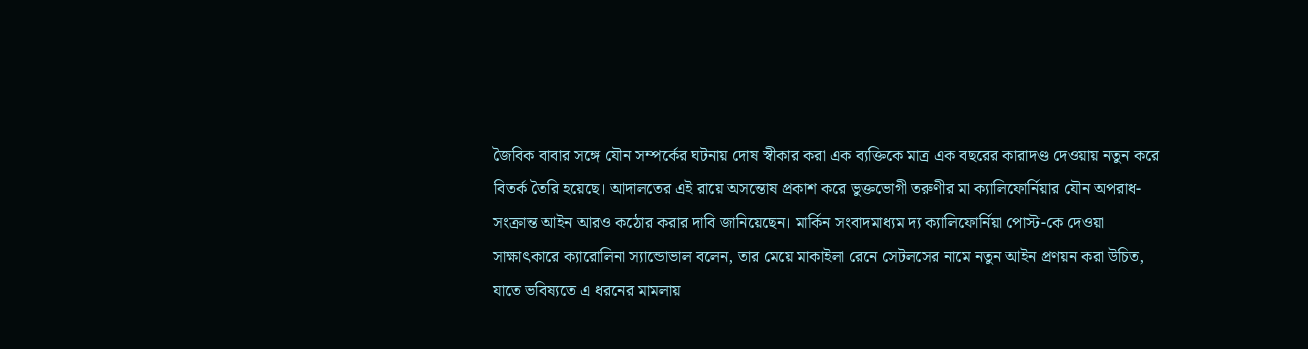জৈবিক বাবার সঙ্গে যৌন সম্পর্কের ঘটনায় দোষ স্বীকার করা এক ব্যক্তিকে মাত্র এক বছরের কারাদণ্ড দেওয়ায় নতুন করে বিতর্ক তৈরি হয়েছে। আদালতের এই রায়ে অসন্তোষ প্রকাশ করে ভুক্তভোগী তরুণীর মা ক্যালিফোর্নিয়ার যৌন অপরাধ-সংক্রান্ত আইন আরও কঠোর করার দাবি জানিয়েছেন। মার্কিন সংবাদমাধ্যম দ্য ক্যালিফোর্নিয়া পোস্ট-কে দেওয়া সাক্ষাৎকারে ক্যারোলিনা স্যান্ডোভাল বলেন, তার মেয়ে মাকাইলা রেনে সেটলসের নামে নতুন আইন প্রণয়ন করা উচিত, যাতে ভবিষ্যতে এ ধরনের মামলায়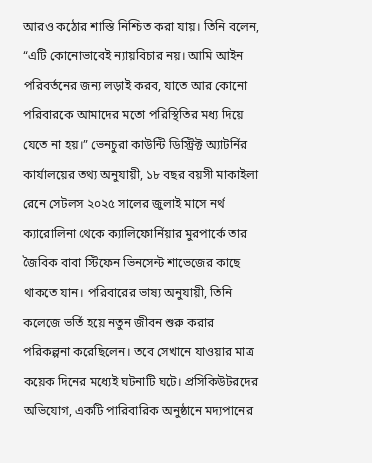আরও কঠোর শাস্তি নিশ্চিত করা যায়। তিনি বলেন, “এটি কোনোভাবেই ন্যায়বিচার নয়। আমি আইন পরিবর্তনের জন্য লড়াই করব, যাতে আর কোনো পরিবারকে আমাদের মতো পরিস্থিতির মধ্য দিয়ে যেতে না হয়।” ভেনচুরা কাউন্টি ডিস্ট্রিক্ট অ্যাটর্নির কার্যালয়ের তথ্য অনুযায়ী, ১৮ বছর বয়সী মাকাইলা রেনে সেটলস ২০২৫ সালের জুলাই মাসে নর্থ ক্যারোলিনা থেকে ক্যালিফোর্নিয়ার মুরপার্কে তার জৈবিক বাবা স্টিফেন ভিনসেন্ট শাভেজের কাছে থাকতে যান। পরিবারের ভাষ্য অনুযায়ী, তিনি কলেজে ভর্তি হয়ে নতুন জীবন শুরু করার পরিকল্পনা করেছিলেন। তবে সেখানে যাওয়ার মাত্র কয়েক দিনের মধ্যেই ঘটনাটি ঘটে। প্রসিকিউটরদের অভিযোগ, একটি পারিবারিক অনুষ্ঠানে মদ্যপানের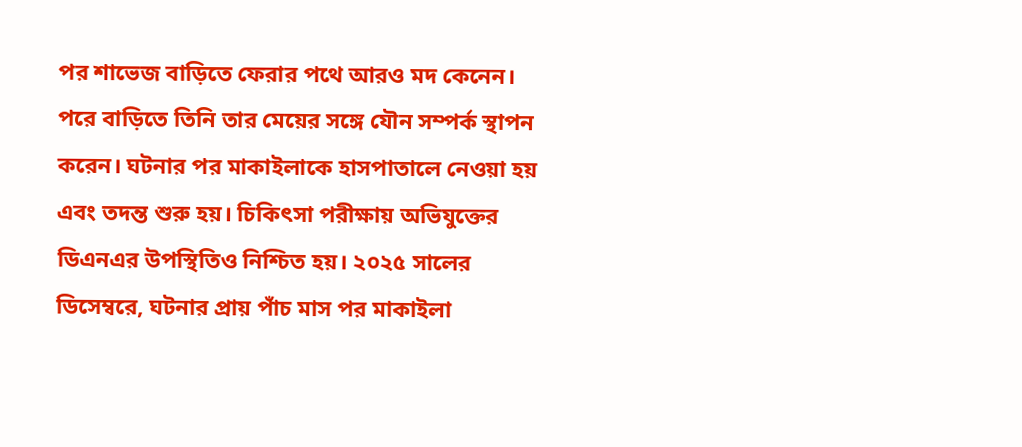পর শাভেজ বাড়িতে ফেরার পথে আরও মদ কেনেন। পরে বাড়িতে তিনি তার মেয়ের সঙ্গে যৌন সম্পর্ক স্থাপন করেন। ঘটনার পর মাকাইলাকে হাসপাতালে নেওয়া হয় এবং তদন্ত শুরু হয়। চিকিৎসা পরীক্ষায় অভিযুক্তের ডিএনএর উপস্থিতিও নিশ্চিত হয়। ২০২৫ সালের ডিসেম্বরে, ঘটনার প্রায় পাঁচ মাস পর মাকাইলা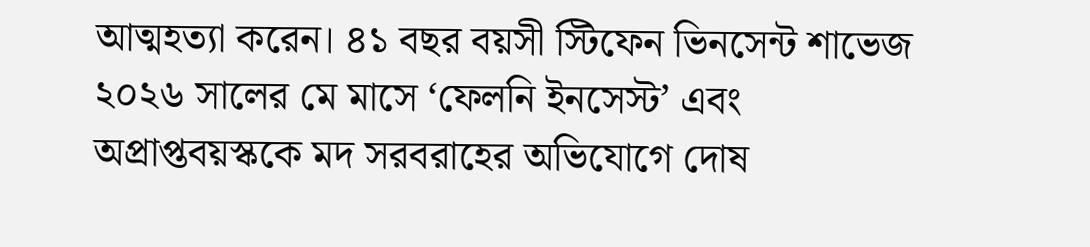আত্মহত্যা করেন। ৪১ বছর বয়সী স্টিফেন ভিনসেন্ট শাভেজ ২০২৬ সালের মে মাসে ‘ফেলনি ইনসেস্ট’ এবং অপ্রাপ্তবয়স্ককে মদ সরবরাহের অভিযোগে দোষ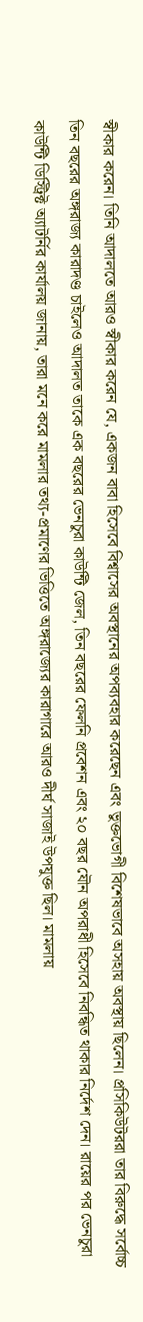স্বীকার করেন। তিনি আদালতে আরও স্বীকার করেন যে, একজন বাবা হিসেবে বিশ্বাসের অবস্থানের অপব্যবহার করেছেন এবং ভুক্তভোগী বিশেষভাবে অসহায় অবস্থায় ছিলেন। প্রসিকিউটররা তার বিরুদ্ধে সর্বোচ্চ তিন বছরের অঙ্গরাজ্য কারাদণ্ড চাইলেও আদালত তাকে এক বছরের ভেনচুরা কাউন্টি জেল, তিন বছরের ফেলনি প্রবেশন এবং ২০ বছর যৌন অপরাধী হিসেবে নিবন্ধিত থাকার নির্দেশ দেন। রায়ের পর ভেনচুরা কাউন্টি ডিস্ট্রিক্ট অ্যাটর্নির কার্যালয় জানায়, তারা মনে করে মামলার তথ্য-প্রমাণের ভিত্তিতে অঙ্গরাজ্যের কারাগারে আরও দীর্ঘ সাজাই উপযুক্ত ছিল। মামলায়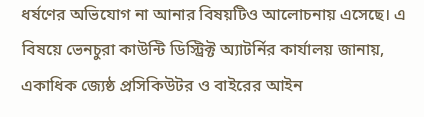ধর্ষণের অভিযোগ না আনার বিষয়টিও আলোচনায় এসেছে। এ বিষয়ে ভেনচুরা কাউন্টি ডিস্ট্রিক্ট অ্যাটর্নির কার্যালয় জানায়, একাধিক জ্যেষ্ঠ প্রসিকিউটর ও বাইরের আইন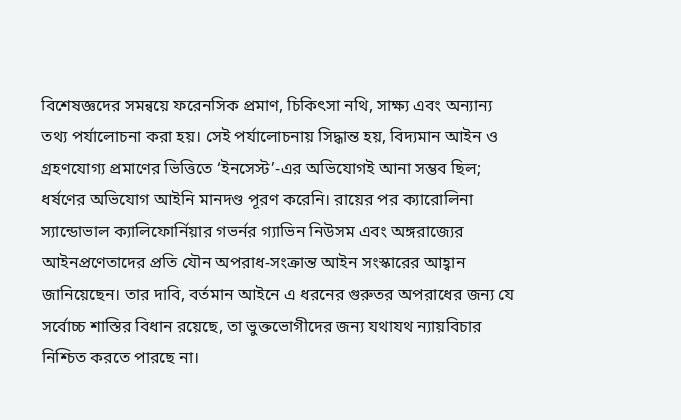বিশেষজ্ঞদের সমন্বয়ে ফরেনসিক প্রমাণ, চিকিৎসা নথি, সাক্ষ্য এবং অন্যান্য তথ্য পর্যালোচনা করা হয়। সেই পর্যালোচনায় সিদ্ধান্ত হয়, বিদ্যমান আইন ও গ্রহণযোগ্য প্রমাণের ভিত্তিতে ‘ইনসেস্ট’-এর অভিযোগই আনা সম্ভব ছিল; ধর্ষণের অভিযোগ আইনি মানদণ্ড পূরণ করেনি। রায়ের পর ক্যারোলিনা স্যান্ডোভাল ক্যালিফোর্নিয়ার গভর্নর গ্যাভিন নিউসম এবং অঙ্গরাজ্যের আইনপ্রণেতাদের প্রতি যৌন অপরাধ-সংক্রান্ত আইন সংস্কারের আহ্বান জানিয়েছেন। তার দাবি, বর্তমান আইনে এ ধরনের গুরুতর অপরাধের জন্য যে সর্বোচ্চ শাস্তির বিধান রয়েছে, তা ভুক্তভোগীদের জন্য যথাযথ ন্যায়বিচার নিশ্চিত করতে পারছে না।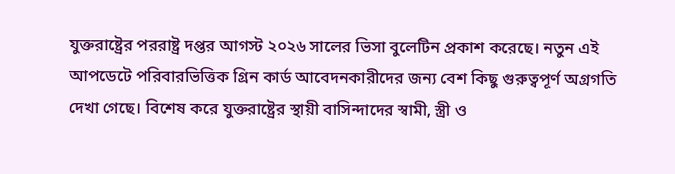যুক্তরাষ্ট্রের পররাষ্ট্র দপ্তর আগস্ট ২০২৬ সালের ভিসা বুলেটিন প্রকাশ করেছে। নতুন এই আপডেটে পরিবারভিত্তিক গ্রিন কার্ড আবেদনকারীদের জন্য বেশ কিছু গুরুত্বপূর্ণ অগ্রগতি দেখা গেছে। বিশেষ করে যুক্তরাষ্ট্রের স্থায়ী বাসিন্দাদের স্বামী, স্ত্রী ও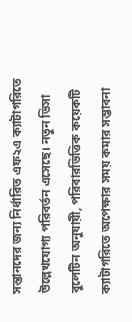সন্তানদের জন্য নির্ধারিত এফ২এ ক্যাটাগরিতে উল্লেখযোগ্য পরিবর্তন এসেছে। নতুন ভিসা বুলেটিন অনুযায়ী, পরিবারভিত্তিক কয়েকটি ক্যাটাগরিতে অপেক্ষার সময় কমার সম্ভাবনা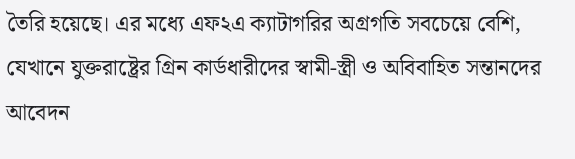তৈরি হয়েছে। এর মধ্যে এফ২এ ক্যাটাগরির অগ্রগতি সবচেয়ে বেশি, যেখানে যুক্তরাষ্ট্রের গ্রিন কার্ডধারীদের স্বামী-স্ত্রী ও অবিবাহিত সন্তানদের আবেদন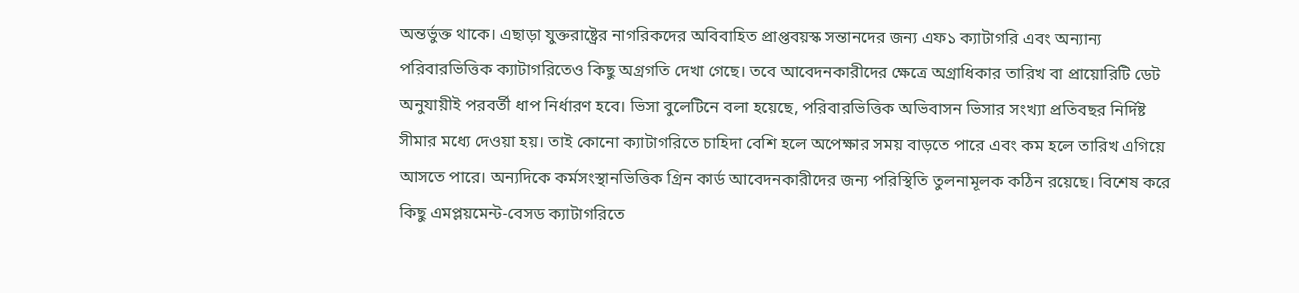অন্তর্ভুক্ত থাকে। এছাড়া যুক্তরাষ্ট্রের নাগরিকদের অবিবাহিত প্রাপ্তবয়স্ক সন্তানদের জন্য এফ১ ক্যাটাগরি এবং অন্যান্য পরিবারভিত্তিক ক্যাটাগরিতেও কিছু অগ্রগতি দেখা গেছে। তবে আবেদনকারীদের ক্ষেত্রে অগ্রাধিকার তারিখ বা প্রায়োরিটি ডেট অনুযায়ীই পরবর্তী ধাপ নির্ধারণ হবে। ভিসা বুলেটিনে বলা হয়েছে, পরিবারভিত্তিক অভিবাসন ভিসার সংখ্যা প্রতিবছর নির্দিষ্ট সীমার মধ্যে দেওয়া হয়। তাই কোনো ক্যাটাগরিতে চাহিদা বেশি হলে অপেক্ষার সময় বাড়তে পারে এবং কম হলে তারিখ এগিয়ে আসতে পারে। অন্যদিকে কর্মসংস্থানভিত্তিক গ্রিন কার্ড আবেদনকারীদের জন্য পরিস্থিতি তুলনামূলক কঠিন রয়েছে। বিশেষ করে কিছু এমপ্লয়মেন্ট-বেসড ক্যাটাগরিতে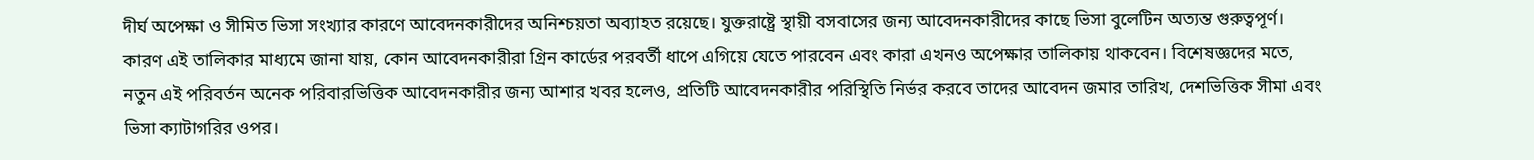দীর্ঘ অপেক্ষা ও সীমিত ভিসা সংখ্যার কারণে আবেদনকারীদের অনিশ্চয়তা অব্যাহত রয়েছে। যুক্তরাষ্ট্রে স্থায়ী বসবাসের জন্য আবেদনকারীদের কাছে ভিসা বুলেটিন অত্যন্ত গুরুত্বপূর্ণ। কারণ এই তালিকার মাধ্যমে জানা যায়, কোন আবেদনকারীরা গ্রিন কার্ডের পরবর্তী ধাপে এগিয়ে যেতে পারবেন এবং কারা এখনও অপেক্ষার তালিকায় থাকবেন। বিশেষজ্ঞদের মতে, নতুন এই পরিবর্তন অনেক পরিবারভিত্তিক আবেদনকারীর জন্য আশার খবর হলেও, প্রতিটি আবেদনকারীর পরিস্থিতি নির্ভর করবে তাদের আবেদন জমার তারিখ, দেশভিত্তিক সীমা এবং ভিসা ক্যাটাগরির ওপর।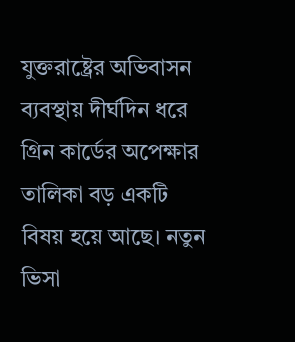যুক্তরাষ্ট্রের অভিবাসন ব্যবস্থায় দীর্ঘদিন ধরে গ্রিন কার্ডের অপেক্ষার তালিকা বড় একটি বিষয় হয়ে আছে। নতুন ভিসা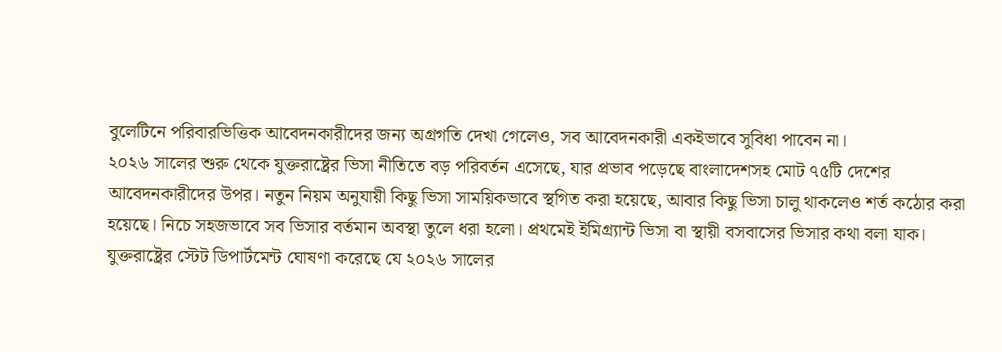বুলেটিনে পরিবারভিত্তিক আবেদনকারীদের জন্য অগ্রগতি দেখা গেলেও, সব আবেদনকারী একইভাবে সুবিধা পাবেন না।
২০২৬ সালের শুরু থেকে যুক্তরাষ্ট্রের ভিসা নীতিতে বড় পরিবর্তন এসেছে, যার প্রভাব পড়েছে বাংলাদেশসহ মোট ৭৫টি দেশের আবেদনকারীদের উপর। নতুন নিয়ম অনুযায়ী কিছু ভিসা সাময়িকভাবে স্থগিত করা হয়েছে, আবার কিছু ভিসা চালু থাকলেও শর্ত কঠোর করা হয়েছে। নিচে সহজভাবে সব ভিসার বর্তমান অবস্থা তুলে ধরা হলো। প্রথমেই ইমিগ্র্যান্ট ভিসা বা স্থায়ী বসবাসের ভিসার কথা বলা যাক। যুক্তরাষ্ট্রের স্টেট ডিপার্টমেন্ট ঘোষণা করেছে যে ২০২৬ সালের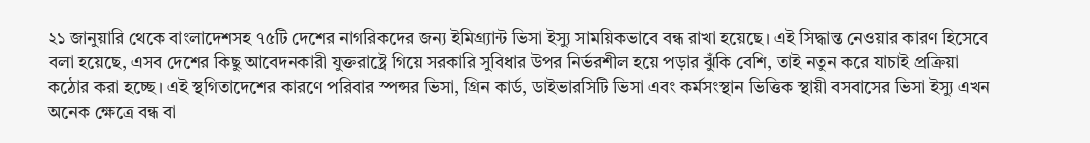২১ জানুয়ারি থেকে বাংলাদেশসহ ৭৫টি দেশের নাগরিকদের জন্য ইমিগ্র্যান্ট ভিসা ইস্যু সাময়িকভাবে বন্ধ রাখা হয়েছে। এই সিদ্ধান্ত নেওয়ার কারণ হিসেবে বলা হয়েছে, এসব দেশের কিছু আবেদনকারী যুক্তরাষ্ট্রে গিয়ে সরকারি সুবিধার উপর নির্ভরশীল হয়ে পড়ার ঝুঁকি বেশি, তাই নতুন করে যাচাই প্রক্রিয়া কঠোর করা হচ্ছে। এই স্থগিতাদেশের কারণে পরিবার স্পন্সর ভিসা, গ্রিন কার্ড, ডাইভারসিটি ভিসা এবং কর্মসংস্থান ভিত্তিক স্থায়ী বসবাসের ভিসা ইস্যু এখন অনেক ক্ষেত্রে বন্ধ বা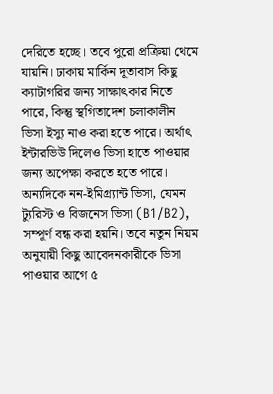দেরিতে হচ্ছে। তবে পুরো প্রক্রিয়া থেমে যায়নি। ঢাকায় মার্কিন দূতাবাস কিছু ক্যাটাগরির জন্য সাক্ষাৎকার নিতে পারে, কিন্তু স্থগিতাদেশ চলাকালীন ভিসা ইস্যু নাও করা হতে পারে। অর্থাৎ ইন্টারভিউ দিলেও ভিসা হাতে পাওয়ার জন্য অপেক্ষা করতে হতে পারে। অন্যদিকে নন-ইমিগ্র্যান্ট ভিসা, যেমন ট্যুরিস্ট ও বিজনেস ভিসা (B1/B2), সম্পূর্ণ বন্ধ করা হয়নি। তবে নতুন নিয়ম অনুযায়ী কিছু আবেদনকারীকে ভিসা পাওয়ার আগে ৫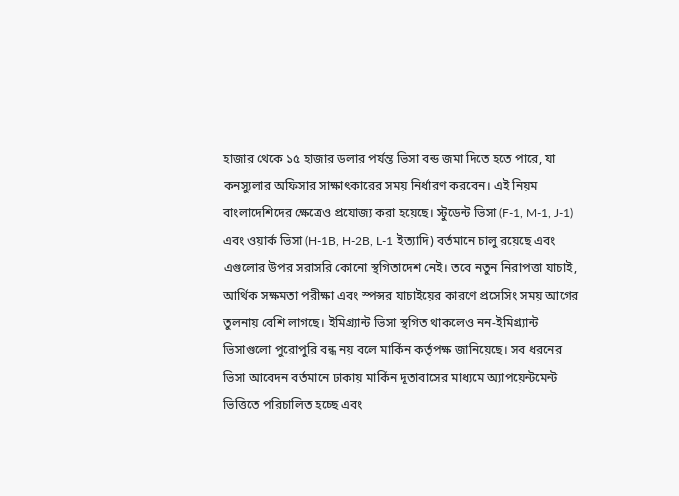হাজার থেকে ১৫ হাজার ডলার পর্যন্ত ভিসা বন্ড জমা দিতে হতে পারে, যা কনস্যুলার অফিসার সাক্ষাৎকারের সময় নির্ধারণ করবেন। এই নিয়ম বাংলাদেশিদের ক্ষেত্রেও প্রযোজ্য করা হয়েছে। স্টুডেন্ট ভিসা (F-1, M-1, J-1) এবং ওয়ার্ক ভিসা (H-1B, H-2B, L-1 ইত্যাদি) বর্তমানে চালু রয়েছে এবং এগুলোর উপর সরাসরি কোনো স্থগিতাদেশ নেই। তবে নতুন নিরাপত্তা যাচাই, আর্থিক সক্ষমতা পরীক্ষা এবং স্পন্সর যাচাইয়ের কারণে প্রসেসিং সময় আগের তুলনায় বেশি লাগছে। ইমিগ্র্যান্ট ভিসা স্থগিত থাকলেও নন-ইমিগ্র্যান্ট ভিসাগুলো পুরোপুরি বন্ধ নয় বলে মার্কিন কর্তৃপক্ষ জানিয়েছে। সব ধরনের ভিসা আবেদন বর্তমানে ঢাকায় মার্কিন দূতাবাসের মাধ্যমে অ্যাপয়েন্টমেন্ট ভিত্তিতে পরিচালিত হচ্ছে এবং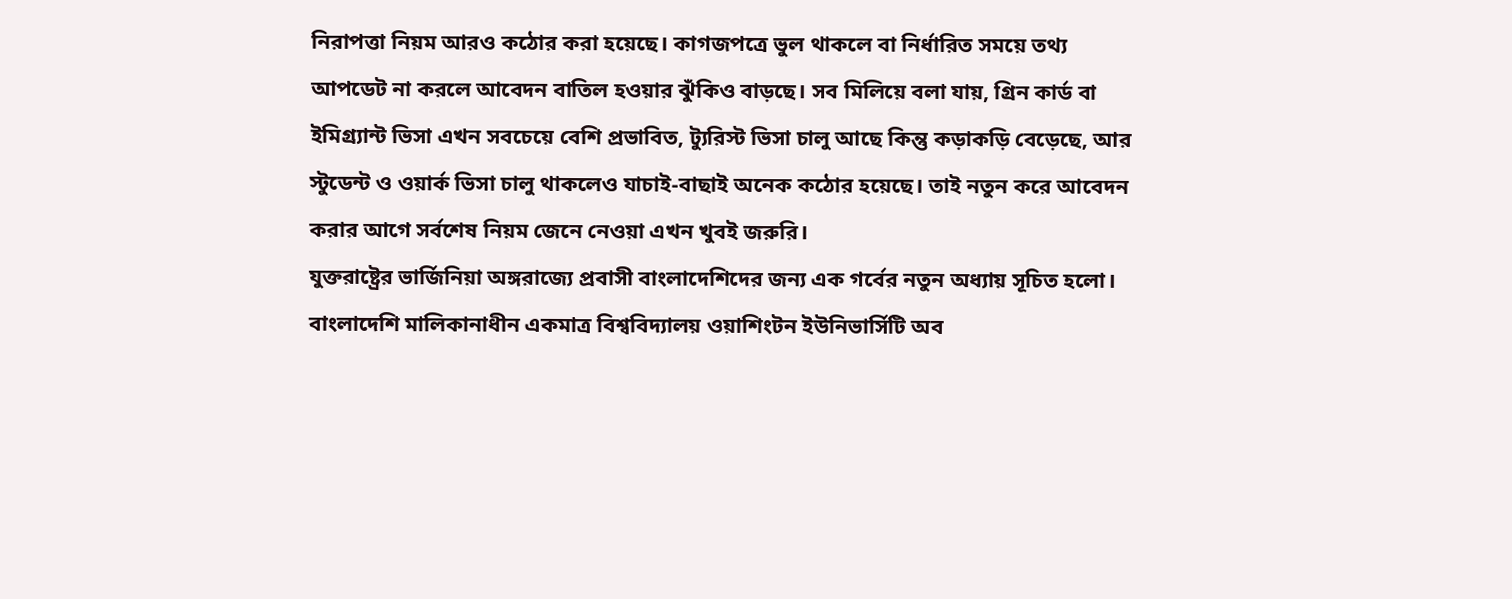নিরাপত্তা নিয়ম আরও কঠোর করা হয়েছে। কাগজপত্রে ভুল থাকলে বা নির্ধারিত সময়ে তথ্য আপডেট না করলে আবেদন বাতিল হওয়ার ঝুঁকিও বাড়ছে। সব মিলিয়ে বলা যায়, গ্রিন কার্ড বা ইমিগ্র্যান্ট ভিসা এখন সবচেয়ে বেশি প্রভাবিত, ট্যুরিস্ট ভিসা চালু আছে কিন্তু কড়াকড়ি বেড়েছে, আর স্টুডেন্ট ও ওয়ার্ক ভিসা চালু থাকলেও যাচাই-বাছাই অনেক কঠোর হয়েছে। তাই নতুন করে আবেদন করার আগে সর্বশেষ নিয়ম জেনে নেওয়া এখন খুবই জরুরি।
যুক্তরাষ্ট্রের ভার্জিনিয়া অঙ্গরাজ্যে প্রবাসী বাংলাদেশিদের জন্য এক গর্বের নতুন অধ্যায় সূচিত হলো। বাংলাদেশি মালিকানাধীন একমাত্র বিশ্ববিদ্যালয় ওয়াশিংটন ইউনিভার্সিটি অব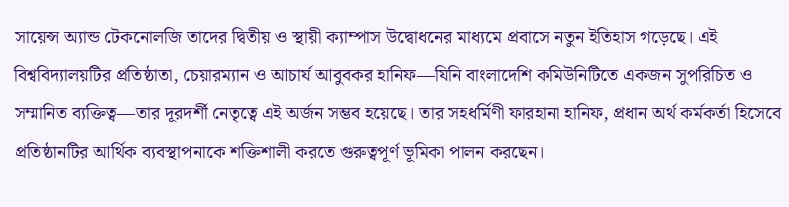সায়েন্স অ্যান্ড টেকনোলজি তাদের দ্বিতীয় ও স্থায়ী ক্যাম্পাস উদ্বোধনের মাধ্যমে প্রবাসে নতুন ইতিহাস গড়েছে। এই বিশ্ববিদ্যালয়টির প্রতিষ্ঠাতা, চেয়ারম্যান ও আচার্য আবুবকর হানিফ—যিনি বাংলাদেশি কমিউনিটিতে একজন সুপরিচিত ও সম্মানিত ব্যক্তিত্ব—তার দূরদর্শী নেতৃত্বে এই অর্জন সম্ভব হয়েছে। তার সহধর্মিণী ফারহানা হানিফ, প্রধান অর্থ কর্মকর্তা হিসেবে প্রতিষ্ঠানটির আর্থিক ব্যবস্থাপনাকে শক্তিশালী করতে গুরুত্বপূর্ণ ভূমিকা পালন করছেন।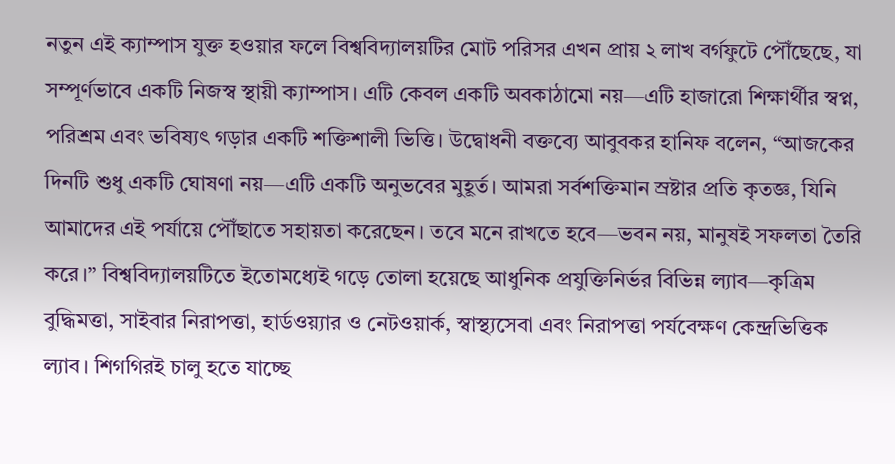নতুন এই ক্যাম্পাস যুক্ত হওয়ার ফলে বিশ্ববিদ্যালয়টির মোট পরিসর এখন প্রায় ২ লাখ বর্গফুটে পৌঁছেছে, যা সম্পূর্ণভাবে একটি নিজস্ব স্থায়ী ক্যাম্পাস। এটি কেবল একটি অবকাঠামো নয়—এটি হাজারো শিক্ষার্থীর স্বপ্ন, পরিশ্রম এবং ভবিষ্যৎ গড়ার একটি শক্তিশালী ভিত্তি। উদ্বোধনী বক্তব্যে আবুবকর হানিফ বলেন, “আজকের দিনটি শুধু একটি ঘোষণা নয়—এটি একটি অনুভবের মুহূর্ত। আমরা সর্বশক্তিমান স্রষ্টার প্রতি কৃতজ্ঞ, যিনি আমাদের এই পর্যায়ে পৌঁছাতে সহায়তা করেছেন। তবে মনে রাখতে হবে—ভবন নয়, মানুষই সফলতা তৈরি করে।” বিশ্ববিদ্যালয়টিতে ইতোমধ্যেই গড়ে তোলা হয়েছে আধুনিক প্রযুক্তিনির্ভর বিভিন্ন ল্যাব—কৃত্রিম বুদ্ধিমত্তা, সাইবার নিরাপত্তা, হার্ডওয়্যার ও নেটওয়ার্ক, স্বাস্থ্যসেবা এবং নিরাপত্তা পর্যবেক্ষণ কেন্দ্রভিত্তিক ল্যাব। শিগগিরই চালু হতে যাচ্ছে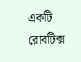একটি রোবটিক্স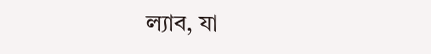ল্যাব, যা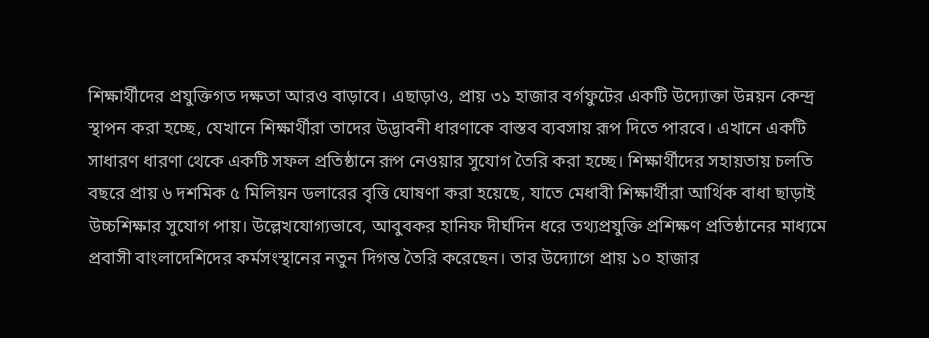শিক্ষার্থীদের প্রযুক্তিগত দক্ষতা আরও বাড়াবে। এছাড়াও, প্রায় ৩১ হাজার বর্গফুটের একটি উদ্যোক্তা উন্নয়ন কেন্দ্র স্থাপন করা হচ্ছে, যেখানে শিক্ষার্থীরা তাদের উদ্ভাবনী ধারণাকে বাস্তব ব্যবসায় রূপ দিতে পারবে। এখানে একটি সাধারণ ধারণা থেকে একটি সফল প্রতিষ্ঠানে রূপ নেওয়ার সুযোগ তৈরি করা হচ্ছে। শিক্ষার্থীদের সহায়তায় চলতি বছরে প্রায় ৬ দশমিক ৫ মিলিয়ন ডলারের বৃত্তি ঘোষণা করা হয়েছে, যাতে মেধাবী শিক্ষার্থীরা আর্থিক বাধা ছাড়াই উচ্চশিক্ষার সুযোগ পায়। উল্লেখযোগ্যভাবে, আবুবকর হানিফ দীর্ঘদিন ধরে তথ্যপ্রযুক্তি প্রশিক্ষণ প্রতিষ্ঠানের মাধ্যমে প্রবাসী বাংলাদেশিদের কর্মসংস্থানের নতুন দিগন্ত তৈরি করেছেন। তার উদ্যোগে প্রায় ১০ হাজার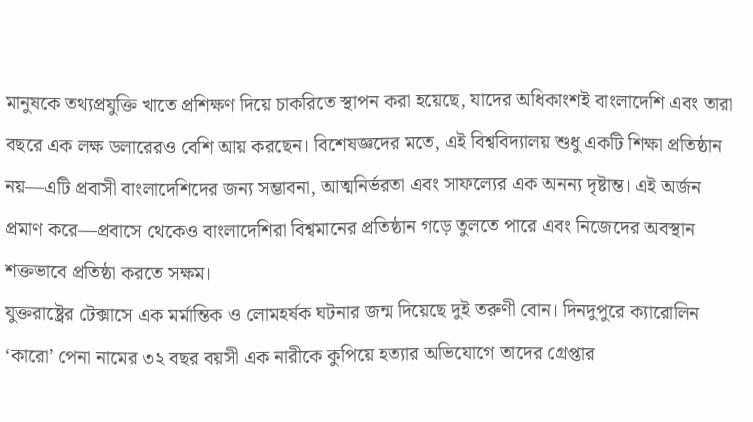মানুষকে তথ্যপ্রযুক্তি খাতে প্রশিক্ষণ দিয়ে চাকরিতে স্থাপন করা হয়েছে, যাদের অধিকাংশই বাংলাদেশি এবং তারা বছরে এক লক্ষ ডলারেরও বেশি আয় করছেন। বিশেষজ্ঞদের মতে, এই বিশ্ববিদ্যালয় শুধু একটি শিক্ষা প্রতিষ্ঠান নয়—এটি প্রবাসী বাংলাদেশিদের জন্য সম্ভাবনা, আত্মনির্ভরতা এবং সাফল্যের এক অনন্য দৃষ্টান্ত। এই অর্জন প্রমাণ করে—প্রবাসে থেকেও বাংলাদেশিরা বিশ্বমানের প্রতিষ্ঠান গড়ে তুলতে পারে এবং নিজেদের অবস্থান শক্তভাবে প্রতিষ্ঠা করতে সক্ষম।
যুক্তরাষ্ট্রের টেক্সাসে এক মর্মান্তিক ও লোমহর্ষক ঘটনার জন্ম দিয়েছে দুই তরুণী বোন। দিনদুপুরে ক্যারোলিন ‘কারো’ পেনা নামের ৩২ বছর বয়সী এক নারীকে কুপিয়ে হত্যার অভিযোগে তাদের গ্রেপ্তার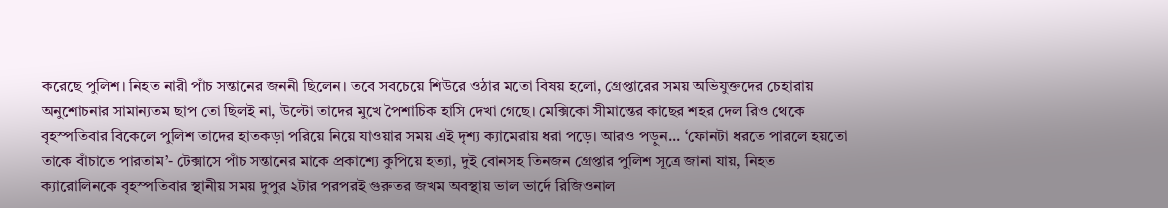করেছে পুলিশ। নিহত নারী পাঁচ সন্তানের জননী ছিলেন। তবে সবচেয়ে শিউরে ওঠার মতো বিষয় হলো, গ্রেপ্তারের সময় অভিযুক্তদের চেহারায় অনুশোচনার সামান্যতম ছাপ তো ছিলই না, উল্টো তাদের মুখে পৈশাচিক হাসি দেখা গেছে। মেক্সিকো সীমান্তের কাছের শহর দেল রিও থেকে বৃহস্পতিবার বিকেলে পুলিশ তাদের হাতকড়া পরিয়ে নিয়ে যাওয়ার সময় এই দৃশ্য ক্যামেরায় ধরা পড়ে। আরও পড়ুন... ‘ফোনটা ধরতে পারলে হয়তো তাকে বাঁচাতে পারতাম’- টেক্সাসে পাঁচ সন্তানের মাকে প্রকাশ্যে কুপিয়ে হত্যা, দুই বোনসহ তিনজন গ্রেপ্তার পুলিশ সূত্রে জানা যায়, নিহত ক্যারোলিনকে বৃহস্পতিবার স্থানীয় সময় দুপুর ২টার পরপরই গুরুতর জখম অবস্থায় ভাল ভার্দে রিজিওনাল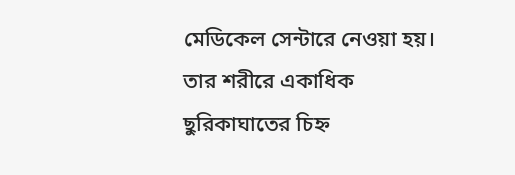মেডিকেল সেন্টারে নেওয়া হয়। তার শরীরে একাধিক ছুরিকাঘাতের চিহ্ন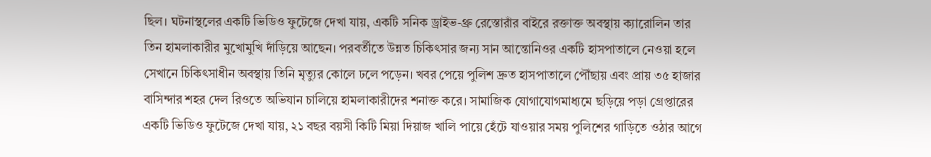ছিল। ঘটনাস্থলের একটি ভিডিও ফুটেজে দেখা যায়, একটি সনিক ড্রাইভ-থ্রু রেস্তোরাঁর বাইরে রক্তাক্ত অবস্থায় ক্যারোলিন তার তিন হামলাকারীর মুখোমুখি দাঁড়িয়ে আছেন। পরবর্তীতে উন্নত চিকিৎসার জন্য সান আন্তোনিওর একটি হাসপাতালে নেওয়া হলে সেখানে চিকিৎসাধীন অবস্থায় তিনি মৃত্যুর কোলে ঢলে পড়েন। খবর পেয়ে পুলিশ দ্রুত হাসপাতালে পৌঁছায় এবং প্রায় ৩৫ হাজার বাসিন্দার শহর দেল রিওতে অভিযান চালিয়ে হামলাকারীদের শনাক্ত করে। সামাজিক যোগাযোগমাধ্যমে ছড়িয়ে পড়া গ্রেপ্তারের একটি ভিডিও ফুটেজে দেখা যায়, ২১ বছর বয়সী কিটি মিয়া দিয়াজ খালি পায়ে হেঁটে যাওয়ার সময় পুলিশের গাড়িতে ওঠার আগে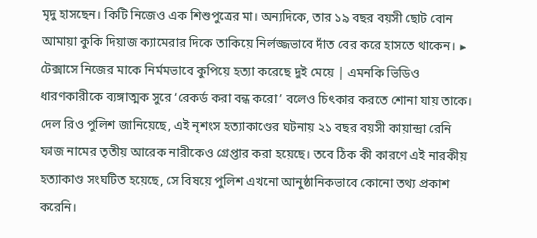মৃদু হাসছেন। কিটি নিজেও এক শিশুপুত্রের মা। অন্যদিকে, তার ১৯ বছর বয়সী ছোট বোন আমায়া কুকি দিয়াজ ক্যামেরার দিকে তাকিয়ে নির্লজ্জভাবে দাঁত বের করে হাসতে থাকেন। ▶ টেক্সাসে নিজের মাকে নির্মমভাবে কুপিয়ে হত্যা করেছে দুই মেয়ে | এমনকি ভিডিও ধারণকারীকে ব্যঙ্গাত্মক সুরে ‘রেকর্ড করা বন্ধ করো’ বলেও চিৎকার করতে শোনা যায় তাকে। দেল রিও পুলিশ জানিয়েছে, এই নৃশংস হত্যাকাণ্ডের ঘটনায় ২১ বছর বয়সী কায়ান্দ্রা রেনি ফাজ নামের তৃতীয় আরেক নারীকেও গ্রেপ্তার করা হয়েছে। তবে ঠিক কী কারণে এই নারকীয় হত্যাকাণ্ড সংঘটিত হয়েছে, সে বিষয়ে পুলিশ এখনো আনুষ্ঠানিকভাবে কোনো তথ্য প্রকাশ করেনি।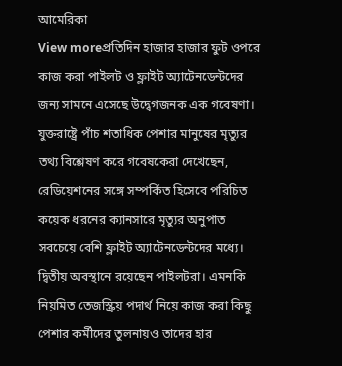আমেরিকা
View moreপ্রতিদিন হাজার হাজার ফুট ওপরে কাজ করা পাইলট ও ফ্লাইট অ্যাটেনডেন্টদের জন্য সামনে এসেছে উদ্বেগজনক এক গবেষণা। যুক্তরাষ্ট্রে পাঁচ শতাধিক পেশার মানুষের মৃত্যুর তথ্য বিশ্লেষণ করে গবেষকেরা দেখেছেন, রেডিয়েশনের সঙ্গে সম্পর্কিত হিসেবে পরিচিত কয়েক ধরনের ক্যানসারে মৃত্যুর অনুপাত সবচেয়ে বেশি ফ্লাইট অ্যাটেনডেন্টদের মধ্যে। দ্বিতীয় অবস্থানে রয়েছেন পাইলটরা। এমনকি নিয়মিত তেজস্ক্রিয় পদার্থ নিয়ে কাজ করা কিছু পেশার কর্মীদের তুলনায়ও তাদের হার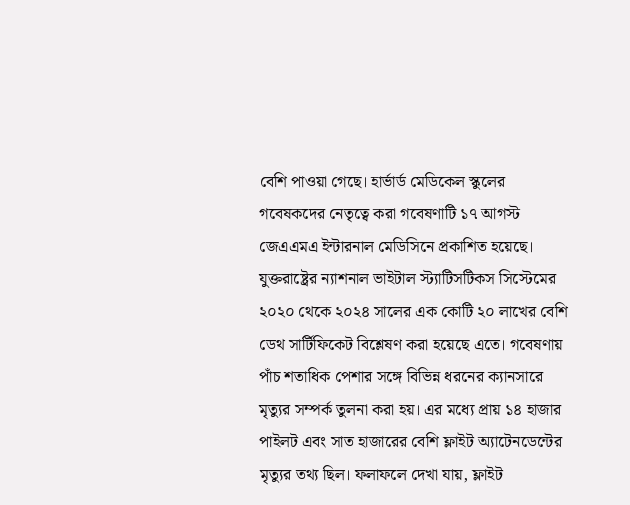বেশি পাওয়া গেছে। হার্ভার্ড মেডিকেল স্কুলের গবেষকদের নেতৃত্বে করা গবেষণাটি ১৭ আগস্ট জেএএমএ ইন্টারনাল মেডিসিনে প্রকাশিত হয়েছে। যুক্তরাষ্ট্রের ন্যাশনাল ভাইটাল স্ট্যাটিসটিকস সিস্টেমের ২০২০ থেকে ২০২৪ সালের এক কোটি ২০ লাখের বেশি ডেথ সার্টিফিকেট বিশ্লেষণ করা হয়েছে এতে। গবেষণায় পাঁচ শতাধিক পেশার সঙ্গে বিভিন্ন ধরনের ক্যানসারে মৃত্যুর সম্পর্ক তুলনা করা হয়। এর মধ্যে প্রায় ১৪ হাজার পাইলট এবং সাত হাজারের বেশি ফ্লাইট অ্যাটেনডেন্টের মৃত্যুর তথ্য ছিল। ফলাফলে দেখা যায়, ফ্লাইট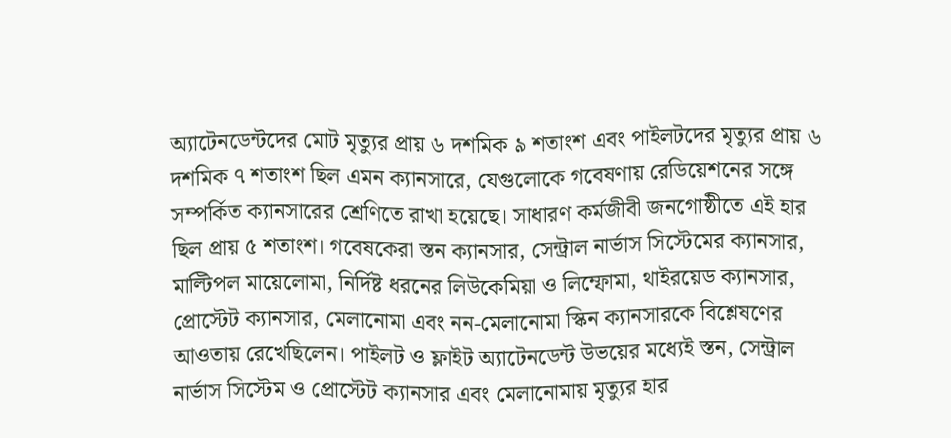অ্যাটেনডেন্টদের মোট মৃত্যুর প্রায় ৬ দশমিক ৯ শতাংশ এবং পাইলটদের মৃত্যুর প্রায় ৬ দশমিক ৭ শতাংশ ছিল এমন ক্যানসারে, যেগুলোকে গবেষণায় রেডিয়েশনের সঙ্গে সম্পর্কিত ক্যানসারের শ্রেণিতে রাখা হয়েছে। সাধারণ কর্মজীবী জনগোষ্ঠীতে এই হার ছিল প্রায় ৫ শতাংশ। গবেষকেরা স্তন ক্যানসার, সেন্ট্রাল নার্ভাস সিস্টেমের ক্যানসার, মাল্টিপল মায়েলোমা, নির্দিষ্ট ধরনের লিউকেমিয়া ও লিম্ফোমা, থাইরয়েড ক্যানসার, প্রোস্টেট ক্যানসার, মেলানোমা এবং নন-মেলানোমা স্কিন ক্যানসারকে বিশ্লেষণের আওতায় রেখেছিলেন। পাইলট ও ফ্লাইট অ্যাটেনডেন্ট উভয়ের মধ্যেই স্তন, সেন্ট্রাল নার্ভাস সিস্টেম ও প্রোস্টেট ক্যানসার এবং মেলানোমায় মৃত্যুর হার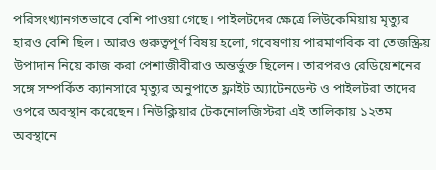পরিসংখ্যানগতভাবে বেশি পাওয়া গেছে। পাইলটদের ক্ষেত্রে লিউকেমিয়ায় মৃত্যুর হারও বেশি ছিল। আরও গুরুত্বপূর্ণ বিষয় হলো, গবেষণায় পারমাণবিক বা তেজস্ক্রিয় উপাদান নিয়ে কাজ করা পেশাজীবীরাও অন্তর্ভুক্ত ছিলেন। তারপরও রেডিয়েশনের সঙ্গে সম্পর্কিত ক্যানসারে মৃত্যুর অনুপাতে ফ্লাইট অ্যাটেনডেন্ট ও পাইলটরা তাদের ওপরে অবস্থান করেছেন। নিউক্লিয়ার টেকনোলজিস্টরা এই তালিকায় ১২তম অবস্থানে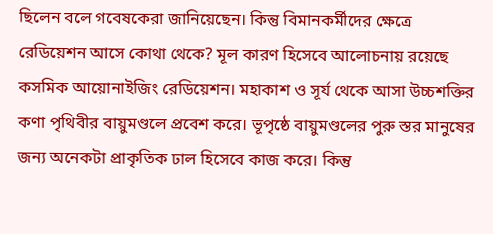ছিলেন বলে গবেষকেরা জানিয়েছেন। কিন্তু বিমানকর্মীদের ক্ষেত্রে রেডিয়েশন আসে কোথা থেকে? মূল কারণ হিসেবে আলোচনায় রয়েছে কসমিক আয়োনাইজিং রেডিয়েশন। মহাকাশ ও সূর্য থেকে আসা উচ্চশক্তির কণা পৃথিবীর বায়ুমণ্ডলে প্রবেশ করে। ভূপৃষ্ঠে বায়ুমণ্ডলের পুরু স্তর মানুষের জন্য অনেকটা প্রাকৃতিক ঢাল হিসেবে কাজ করে। কিন্তু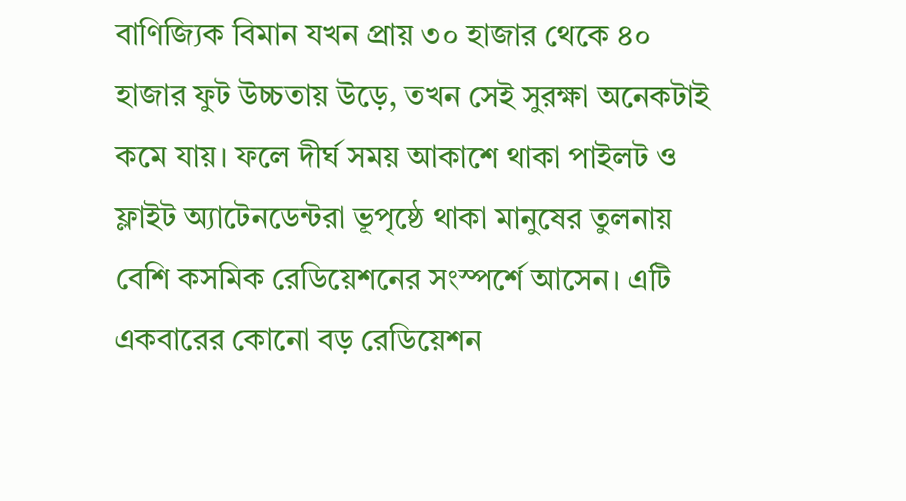বাণিজ্যিক বিমান যখন প্রায় ৩০ হাজার থেকে ৪০ হাজার ফুট উচ্চতায় উড়ে, তখন সেই সুরক্ষা অনেকটাই কমে যায়। ফলে দীর্ঘ সময় আকাশে থাকা পাইলট ও ফ্লাইট অ্যাটেনডেন্টরা ভূপৃষ্ঠে থাকা মানুষের তুলনায় বেশি কসমিক রেডিয়েশনের সংস্পর্শে আসেন। এটি একবারের কোনো বড় রেডিয়েশন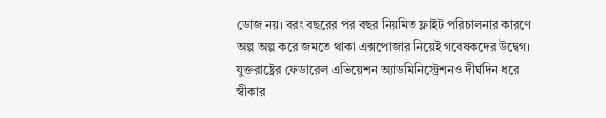ডোজ নয়। বরং বছরের পর বছর নিয়মিত ফ্লাইট পরিচালনার কারণে অল্প অল্প করে জমতে থাকা এক্সপোজার নিয়েই গবেষকদের উদ্বেগ। যুক্তরাষ্ট্রের ফেডারেল এভিয়েশন অ্যাডমিনিস্ট্রেশনও দীর্ঘদিন ধরে স্বীকার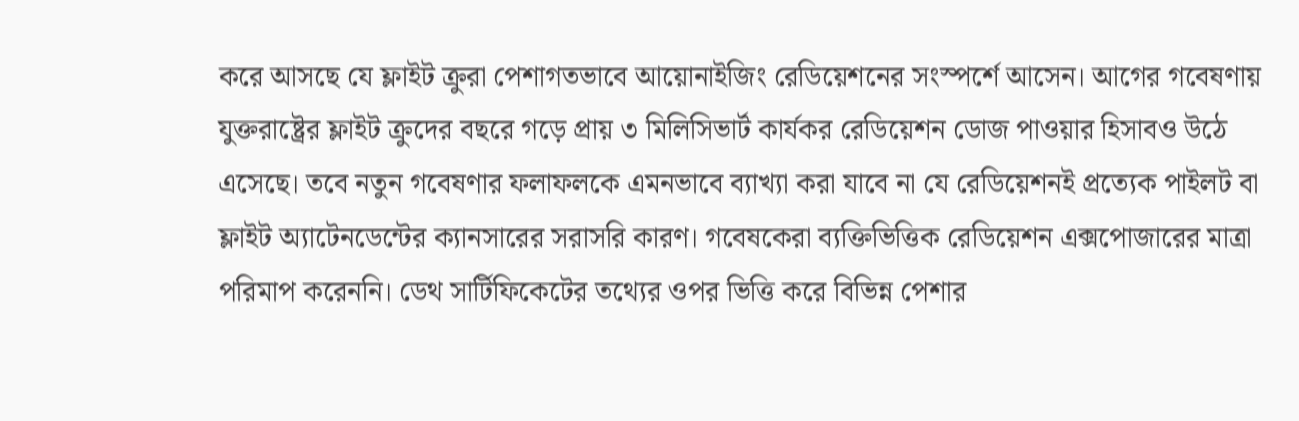করে আসছে যে ফ্লাইট ক্রুরা পেশাগতভাবে আয়োনাইজিং রেডিয়েশনের সংস্পর্শে আসেন। আগের গবেষণায় যুক্তরাষ্ট্রের ফ্লাইট ক্রুদের বছরে গড়ে প্রায় ৩ মিলিসিভার্ট কার্যকর রেডিয়েশন ডোজ পাওয়ার হিসাবও উঠে এসেছে। তবে নতুন গবেষণার ফলাফলকে এমনভাবে ব্যাখ্যা করা যাবে না যে রেডিয়েশনই প্রত্যেক পাইলট বা ফ্লাইট অ্যাটেনডেন্টের ক্যানসারের সরাসরি কারণ। গবেষকেরা ব্যক্তিভিত্তিক রেডিয়েশন এক্সপোজারের মাত্রা পরিমাপ করেননি। ডেথ সার্টিফিকেটের তথ্যের ওপর ভিত্তি করে বিভিন্ন পেশার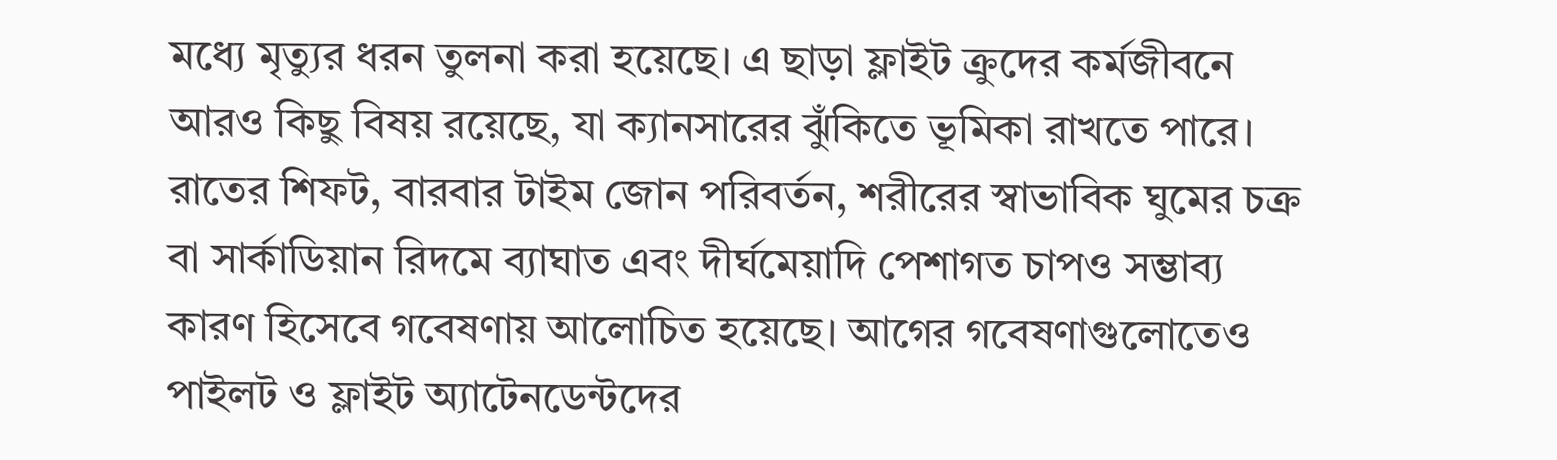মধ্যে মৃত্যুর ধরন তুলনা করা হয়েছে। এ ছাড়া ফ্লাইট ক্রুদের কর্মজীবনে আরও কিছু বিষয় রয়েছে, যা ক্যানসারের ঝুঁকিতে ভূমিকা রাখতে পারে। রাতের শিফট, বারবার টাইম জোন পরিবর্তন, শরীরের স্বাভাবিক ঘুমের চক্র বা সার্কাডিয়ান রিদমে ব্যাঘাত এবং দীর্ঘমেয়াদি পেশাগত চাপও সম্ভাব্য কারণ হিসেবে গবেষণায় আলোচিত হয়েছে। আগের গবেষণাগুলোতেও পাইলট ও ফ্লাইট অ্যাটেনডেন্টদের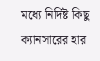মধ্যে নির্দিষ্ট কিছু ক্যানসারের হার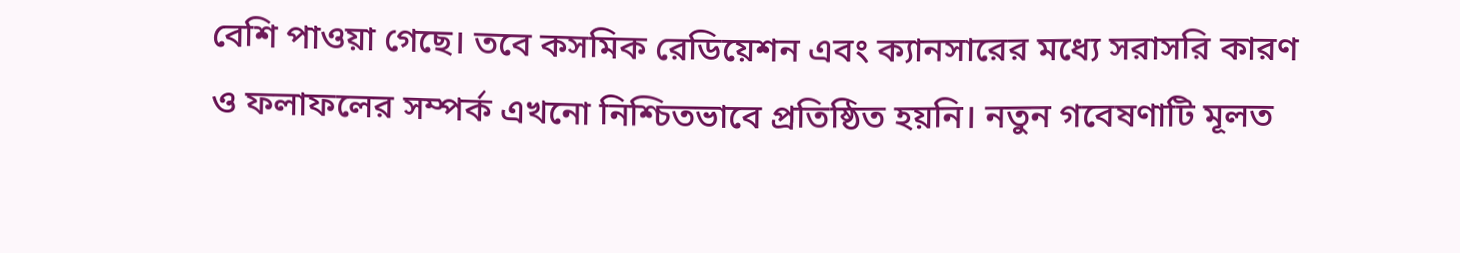বেশি পাওয়া গেছে। তবে কসমিক রেডিয়েশন এবং ক্যানসারের মধ্যে সরাসরি কারণ ও ফলাফলের সম্পর্ক এখনো নিশ্চিতভাবে প্রতিষ্ঠিত হয়নি। নতুন গবেষণাটি মূলত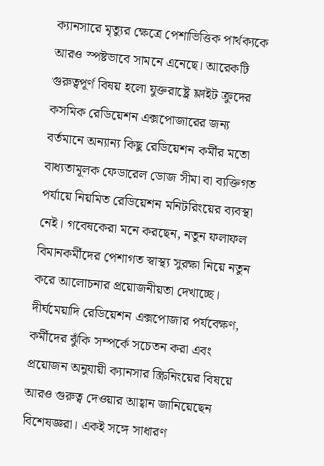ক্যানসারে মৃত্যুর ক্ষেত্রে পেশাভিত্তিক পার্থক্যকে আরও স্পষ্টভাবে সামনে এনেছে। আরেকটি গুরুত্বপূর্ণ বিষয় হলো যুক্তরাষ্ট্রে ফ্লাইট ক্রুদের কসমিক রেডিয়েশন এক্সপোজারের জন্য বর্তমানে অন্যান্য কিছু রেডিয়েশন কর্মীর মতো বাধ্যতামূলক ফেডারেল ডোজ সীমা বা ব্যক্তিগত পর্যায়ে নিয়মিত রেডিয়েশন মনিটরিংয়ের ব্যবস্থা নেই। গবেষকেরা মনে করছেন, নতুন ফলাফল বিমানকর্মীদের পেশাগত স্বাস্থ্য সুরক্ষা নিয়ে নতুন করে আলোচনার প্রয়োজনীয়তা দেখাচ্ছে। দীর্ঘমেয়াদি রেডিয়েশন এক্সপোজার পর্যবেক্ষণ, কর্মীদের ঝুঁকি সম্পর্কে সচেতন করা এবং প্রয়োজন অনুযায়ী ক্যানসার স্ক্রিনিংয়ের বিষয়ে আরও গুরুত্ব দেওয়ার আহ্বান জানিয়েছেন বিশেষজ্ঞরা। একই সঙ্গে সাধারণ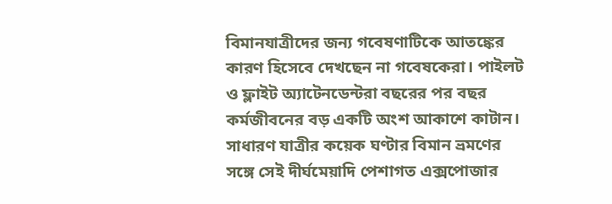বিমানযাত্রীদের জন্য গবেষণাটিকে আতঙ্কের কারণ হিসেবে দেখছেন না গবেষকেরা। পাইলট ও ফ্লাইট অ্যাটেনডেন্টরা বছরের পর বছর কর্মজীবনের বড় একটি অংশ আকাশে কাটান। সাধারণ যাত্রীর কয়েক ঘণ্টার বিমান ভ্রমণের সঙ্গে সেই দীর্ঘমেয়াদি পেশাগত এক্সপোজার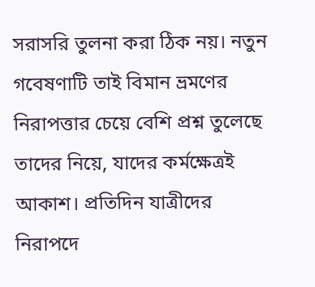সরাসরি তুলনা করা ঠিক নয়। নতুন গবেষণাটি তাই বিমান ভ্রমণের নিরাপত্তার চেয়ে বেশি প্রশ্ন তুলেছে তাদের নিয়ে, যাদের কর্মক্ষেত্রই আকাশ। প্রতিদিন যাত্রীদের নিরাপদে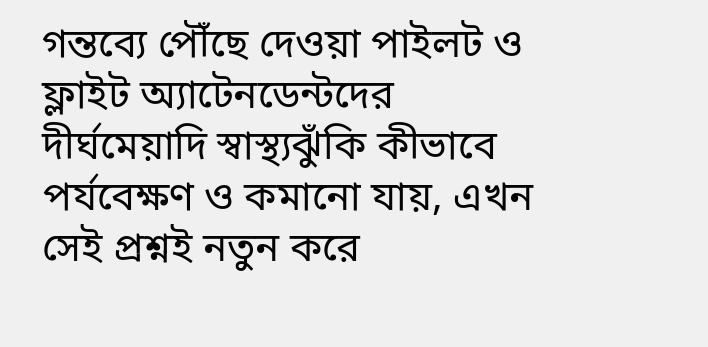গন্তব্যে পৌঁছে দেওয়া পাইলট ও ফ্লাইট অ্যাটেনডেন্টদের দীর্ঘমেয়াদি স্বাস্থ্যঝুঁকি কীভাবে পর্যবেক্ষণ ও কমানো যায়, এখন সেই প্রশ্নই নতুন করে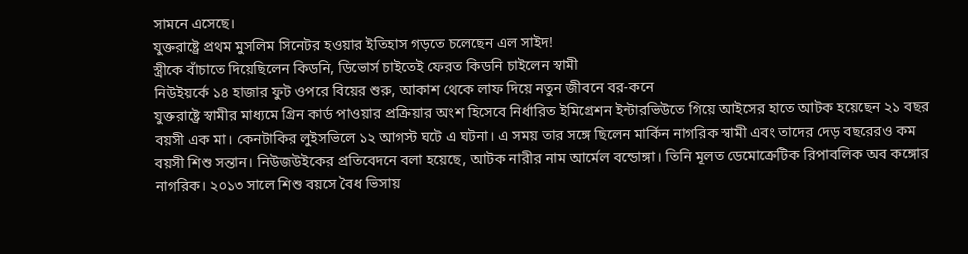সামনে এসেছে।
যুক্তরাষ্ট্রে প্রথম মুসলিম সিনেটর হওয়ার ইতিহাস গড়তে চলেছেন এল সাইদ!
স্ত্রীকে বাঁচাতে দিয়েছিলেন কিডনি, ডিভোর্স চাইতেই ফেরত কিডনি চাইলেন স্বামী
নিউইয়র্কে ১৪ হাজার ফুট ওপরে বিয়ের শুরু, আকাশ থেকে লাফ দিয়ে নতুন জীবনে বর-কনে
যুক্তরাষ্ট্রে স্বামীর মাধ্যমে গ্রিন কার্ড পাওয়ার প্রক্রিয়ার অংশ হিসেবে নির্ধারিত ইমিগ্রেশন ইন্টারভিউতে গিয়ে আইসের হাতে আটক হয়েছেন ২১ বছর বয়সী এক মা। কেনটাকির লুইসভিলে ১২ আগস্ট ঘটে এ ঘটনা। এ সময় তার সঙ্গে ছিলেন মার্কিন নাগরিক স্বামী এবং তাদের দেড় বছরেরও কম বয়সী শিশু সন্তান। নিউজউইকের প্রতিবেদনে বলা হয়েছে, আটক নারীর নাম আর্মেল বন্ডোঙ্গা। তিনি মূলত ডেমোক্রেটিক রিপাবলিক অব কঙ্গোর নাগরিক। ২০১৩ সালে শিশু বয়সে বৈধ ভিসায়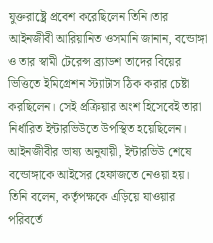যুক্তরাষ্ট্রে প্রবেশ করেছিলেন তিনি।তার আইনজীবী আরিয়ানিত ওসমানি জানান, বন্ডোঙ্গা ও তার স্বামী টেরেন্স ব্র্যাডশ তাদের বিয়ের ভিত্তিতে ইমিগ্রেশন স্ট্যাটাস ঠিক করার চেষ্টা করছিলেন। সেই প্রক্রিয়ার অংশ হিসেবেই তারা নির্ধারিত ইন্টারভিউতে উপস্থিত হয়েছিলেন। আইনজীবীর ভাষ্য অনুযায়ী, ইন্টারভিউ শেষে বন্ডোঙ্গাকে আইসের হেফাজতে নেওয়া হয়। তিনি বলেন, কর্তৃপক্ষকে এড়িয়ে যাওয়ার পরিবর্তে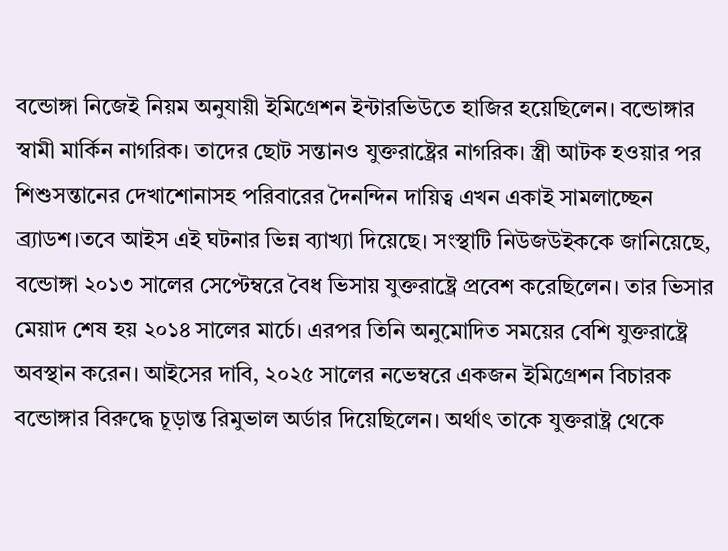বন্ডোঙ্গা নিজেই নিয়ম অনুযায়ী ইমিগ্রেশন ইন্টারভিউতে হাজির হয়েছিলেন। বন্ডোঙ্গার স্বামী মার্কিন নাগরিক। তাদের ছোট সন্তানও যুক্তরাষ্ট্রের নাগরিক। স্ত্রী আটক হওয়ার পর শিশুসন্তানের দেখাশোনাসহ পরিবারের দৈনন্দিন দায়িত্ব এখন একাই সামলাচ্ছেন ব্র্যাডশ।তবে আইস এই ঘটনার ভিন্ন ব্যাখ্যা দিয়েছে। সংস্থাটি নিউজউইককে জানিয়েছে, বন্ডোঙ্গা ২০১৩ সালের সেপ্টেম্বরে বৈধ ভিসায় যুক্তরাষ্ট্রে প্রবেশ করেছিলেন। তার ভিসার মেয়াদ শেষ হয় ২০১৪ সালের মার্চে। এরপর তিনি অনুমোদিত সময়ের বেশি যুক্তরাষ্ট্রে অবস্থান করেন। আইসের দাবি, ২০২৫ সালের নভেম্বরে একজন ইমিগ্রেশন বিচারক বন্ডোঙ্গার বিরুদ্ধে চূড়ান্ত রিমুভাল অর্ডার দিয়েছিলেন। অর্থাৎ তাকে যুক্তরাষ্ট্র থেকে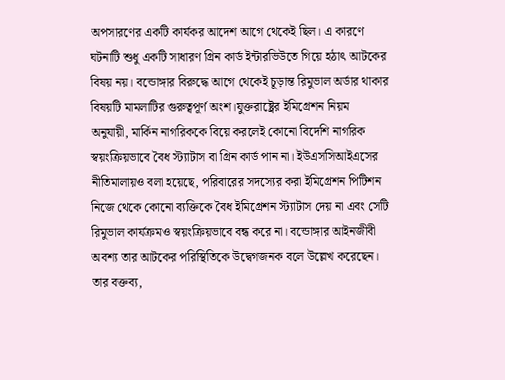অপসারণের একটি কার্যকর আদেশ আগে থেকেই ছিল। এ কারণে ঘটনাটি শুধু একটি সাধারণ গ্রিন কার্ড ইন্টারভিউতে গিয়ে হঠাৎ আটকের বিষয় নয়। বন্ডোঙ্গার বিরুদ্ধে আগে থেকেই চূড়ান্ত রিমুভাল অর্ডার থাকার বিষয়টি মামলাটির গুরুত্বপূর্ণ অংশ।যুক্তরাষ্ট্রের ইমিগ্রেশন নিয়ম অনুযায়ী, মার্কিন নাগরিককে বিয়ে করলেই কোনো বিদেশি নাগরিক স্বয়ংক্রিয়ভাবে বৈধ স্ট্যাটাস বা গ্রিন কার্ড পান না। ইউএসসিআইএসের নীতিমালায়ও বলা হয়েছে, পরিবারের সদস্যের করা ইমিগ্রেশন পিটিশন নিজে থেকে কোনো ব্যক্তিকে বৈধ ইমিগ্রেশন স্ট্যাটাস দেয় না এবং সেটি রিমুভাল কার্যক্রমও স্বয়ংক্রিয়ভাবে বন্ধ করে না। বন্ডোঙ্গার আইনজীবী অবশ্য তার আটকের পরিস্থিতিকে উদ্বেগজনক বলে উল্লেখ করেছেন। তার বক্তব্য,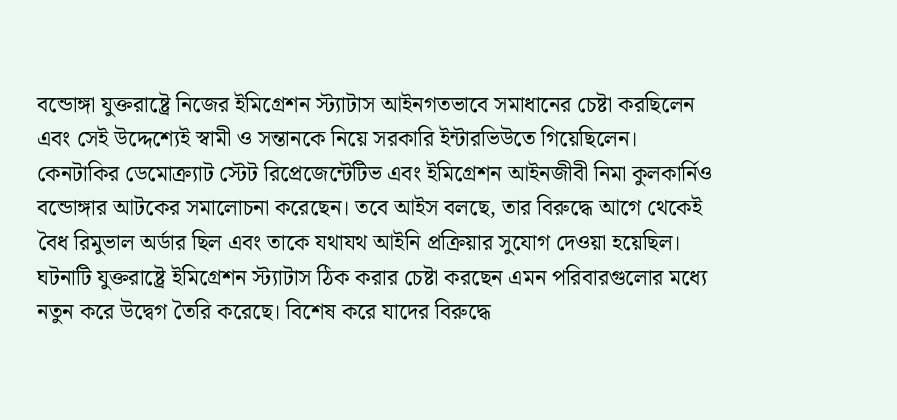বন্ডোঙ্গা যুক্তরাষ্ট্রে নিজের ইমিগ্রেশন স্ট্যাটাস আইনগতভাবে সমাধানের চেষ্টা করছিলেন এবং সেই উদ্দেশ্যেই স্বামী ও সন্তানকে নিয়ে সরকারি ইন্টারভিউতে গিয়েছিলেন। কেনটাকির ডেমোক্র্যাট স্টেট রিপ্রেজেন্টেটিভ এবং ইমিগ্রেশন আইনজীবী নিমা কুলকার্নিও বন্ডোঙ্গার আটকের সমালোচনা করেছেন। তবে আইস বলছে, তার বিরুদ্ধে আগে থেকেই বৈধ রিমুভাল অর্ডার ছিল এবং তাকে যথাযথ আইনি প্রক্রিয়ার সুযোগ দেওয়া হয়েছিল। ঘটনাটি যুক্তরাষ্ট্রে ইমিগ্রেশন স্ট্যাটাস ঠিক করার চেষ্টা করছেন এমন পরিবারগুলোর মধ্যে নতুন করে উদ্বেগ তৈরি করেছে। বিশেষ করে যাদের বিরুদ্ধে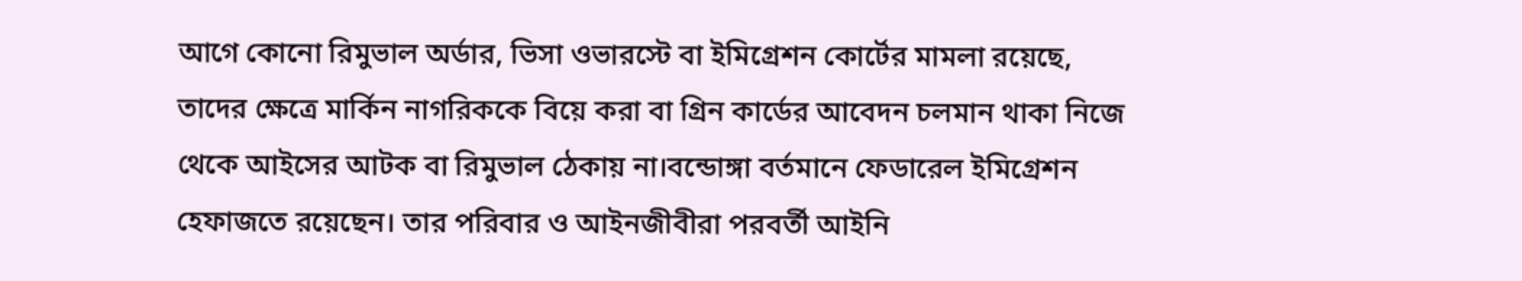আগে কোনো রিমুভাল অর্ডার, ভিসা ওভারস্টে বা ইমিগ্রেশন কোর্টের মামলা রয়েছে, তাদের ক্ষেত্রে মার্কিন নাগরিককে বিয়ে করা বা গ্রিন কার্ডের আবেদন চলমান থাকা নিজে থেকে আইসের আটক বা রিমুভাল ঠেকায় না।বন্ডোঙ্গা বর্তমানে ফেডারেল ইমিগ্রেশন হেফাজতে রয়েছেন। তার পরিবার ও আইনজীবীরা পরবর্তী আইনি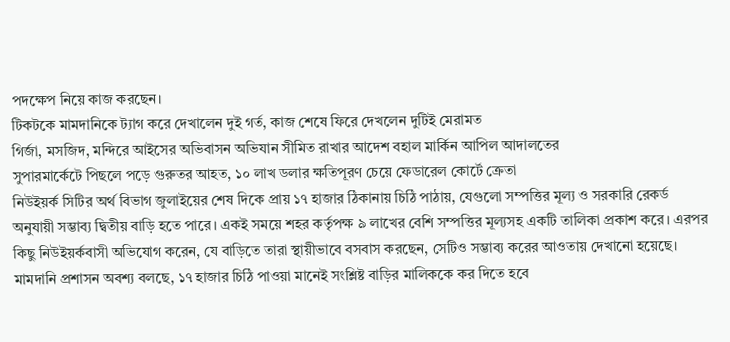পদক্ষেপ নিয়ে কাজ করছেন।
টিকটকে মামদানিকে ট্যাগ করে দেখালেন দুই গর্ত, কাজ শেষে ফিরে দেখলেন দুটিই মেরামত
গির্জা, মসজিদ, মন্দিরে আইসের অভিবাসন অভিযান সীমিত রাখার আদেশ বহাল মার্কিন আপিল আদালতের
সুপারমার্কেটে পিছলে পড়ে গুরুতর আহত, ১০ লাখ ডলার ক্ষতিপূরণ চেয়ে ফেডারেল কোর্টে ক্রেতা
নিউইয়র্ক সিটির অর্থ বিভাগ জুলাইয়ের শেষ দিকে প্রায় ১৭ হাজার ঠিকানায় চিঠি পাঠায়, যেগুলো সম্পত্তির মূল্য ও সরকারি রেকর্ড অনুযায়ী সম্ভাব্য দ্বিতীয় বাড়ি হতে পারে। একই সময়ে শহর কর্তৃপক্ষ ৯ লাখের বেশি সম্পত্তির মূল্যসহ একটি তালিকা প্রকাশ করে। এরপর কিছু নিউইয়র্কবাসী অভিযোগ করেন, যে বাড়িতে তারা স্থায়ীভাবে বসবাস করছেন, সেটিও সম্ভাব্য করের আওতায় দেখানো হয়েছে। মামদানি প্রশাসন অবশ্য বলছে, ১৭ হাজার চিঠি পাওয়া মানেই সংশ্লিষ্ট বাড়ির মালিককে কর দিতে হবে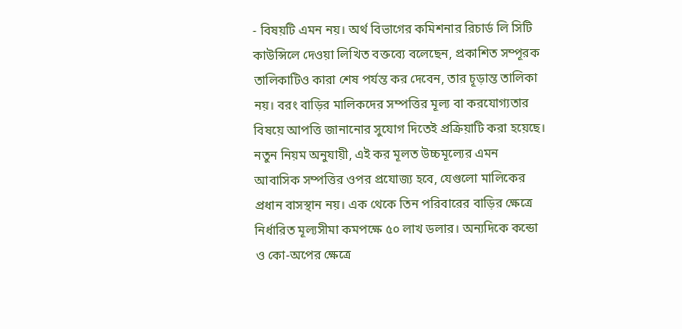- বিষয়টি এমন নয়। অর্থ বিভাগের কমিশনার রিচার্ড লি সিটি কাউন্সিলে দেওয়া লিখিত বক্তব্যে বলেছেন, প্রকাশিত সম্পূরক তালিকাটিও কারা শেষ পর্যন্ত কর দেবেন, তার চূড়ান্ত তালিকা নয়। বরং বাড়ির মালিকদের সম্পত্তির মূল্য বা করযোগ্যতার বিষয়ে আপত্তি জানানোর সুযোগ দিতেই প্রক্রিয়াটি করা হয়েছে। নতুন নিয়ম অনুযায়ী, এই কর মূলত উচ্চমূল্যের এমন আবাসিক সম্পত্তির ওপর প্রযোজ্য হবে, যেগুলো মালিকের প্রধান বাসস্থান নয়। এক থেকে তিন পরিবারের বাড়ির ক্ষেত্রে নির্ধারিত মূল্যসীমা কমপক্ষে ৫০ লাখ ডলার। অন্যদিকে কন্ডো ও কো-অপের ক্ষেত্রে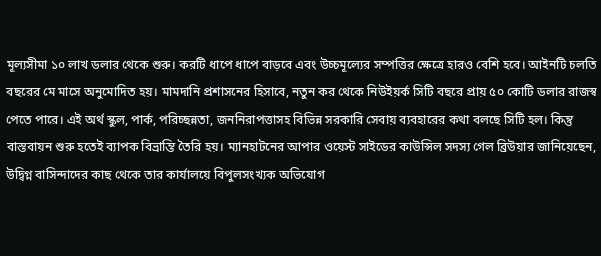মূল্যসীমা ১০ লাখ ডলার থেকে শুরু। করটি ধাপে ধাপে বাড়বে এবং উচ্চমূল্যের সম্পত্তির ক্ষেত্রে হারও বেশি হবে। আইনটি চলতি বছরের মে মাসে অনুমোদিত হয়। মামদানি প্রশাসনের হিসাবে, নতুন কর থেকে নিউইয়র্ক সিটি বছরে প্রায় ৫০ কোটি ডলার রাজস্ব পেতে পারে। এই অর্থ স্কুল, পার্ক, পরিচ্ছন্নতা, জননিরাপত্তাসহ বিভিন্ন সরকারি সেবায় ব্যবহারের কথা বলছে সিটি হল। কিন্তু বাস্তবায়ন শুরু হতেই ব্যাপক বিভ্রান্তি তৈরি হয়। ম্যানহাটনের আপার ওয়েস্ট সাইডের কাউন্সিল সদস্য গেল ব্রিউয়ার জানিয়েছেন, উদ্বিগ্ন বাসিন্দাদের কাছ থেকে তার কার্যালয়ে বিপুলসংখ্যক অভিযোগ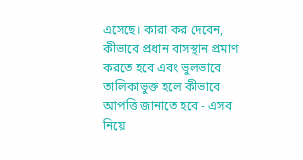এসেছে। কারা কর দেবেন, কীভাবে প্রধান বাসস্থান প্রমাণ করতে হবে এবং ভুলভাবে তালিকাভুক্ত হলে কীভাবে আপত্তি জানাতে হবে - এসব নিয়ে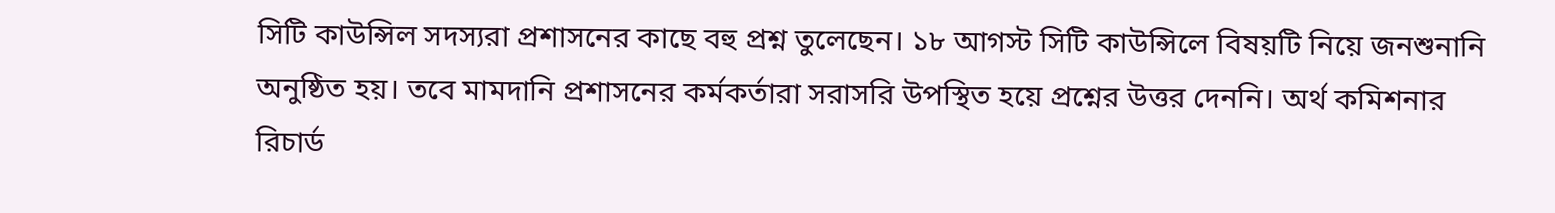সিটি কাউন্সিল সদস্যরা প্রশাসনের কাছে বহু প্রশ্ন তুলেছেন। ১৮ আগস্ট সিটি কাউন্সিলে বিষয়টি নিয়ে জনশুনানি অনুষ্ঠিত হয়। তবে মামদানি প্রশাসনের কর্মকর্তারা সরাসরি উপস্থিত হয়ে প্রশ্নের উত্তর দেননি। অর্থ কমিশনার রিচার্ড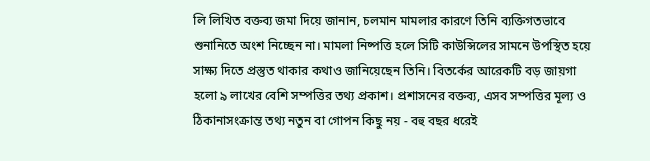লি লিখিত বক্তব্য জমা দিয়ে জানান, চলমান মামলার কারণে তিনি ব্যক্তিগতভাবে শুনানিতে অংশ নিচ্ছেন না। মামলা নিষ্পত্তি হলে সিটি কাউন্সিলের সামনে উপস্থিত হয়ে সাক্ষ্য দিতে প্রস্তুত থাকার কথাও জানিয়েছেন তিনি। বিতর্কের আরেকটি বড় জায়গা হলো ৯ লাখের বেশি সম্পত্তির তথ্য প্রকাশ। প্রশাসনের বক্তব্য, এসব সম্পত্তির মূল্য ও ঠিকানাসংক্রান্ত তথ্য নতুন বা গোপন কিছু নয় - বহু বছর ধরেই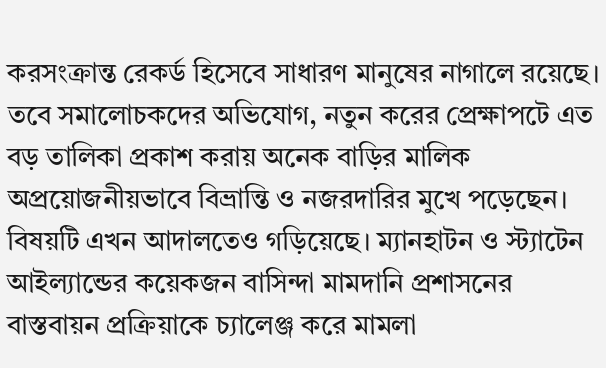করসংক্রান্ত রেকর্ড হিসেবে সাধারণ মানুষের নাগালে রয়েছে। তবে সমালোচকদের অভিযোগ, নতুন করের প্রেক্ষাপটে এত বড় তালিকা প্রকাশ করায় অনেক বাড়ির মালিক অপ্রয়োজনীয়ভাবে বিভ্রান্তি ও নজরদারির মুখে পড়েছেন। বিষয়টি এখন আদালতেও গড়িয়েছে। ম্যানহাটন ও স্ট্যাটেন আইল্যান্ডের কয়েকজন বাসিন্দা মামদানি প্রশাসনের বাস্তবায়ন প্রক্রিয়াকে চ্যালেঞ্জ করে মামলা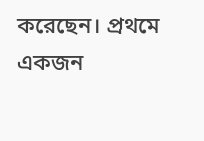করেছেন। প্রথমে একজন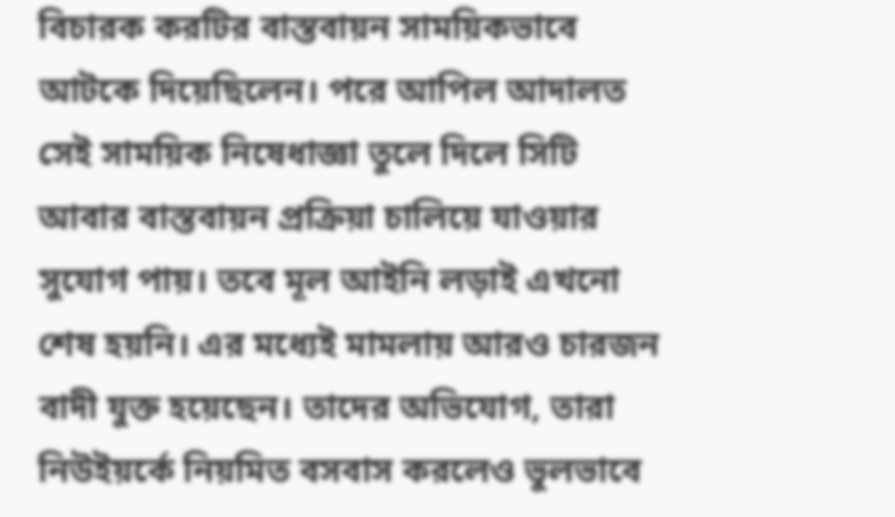বিচারক করটির বাস্তবায়ন সাময়িকভাবে আটকে দিয়েছিলেন। পরে আপিল আদালত সেই সাময়িক নিষেধাজ্ঞা তুলে দিলে সিটি আবার বাস্তবায়ন প্রক্রিয়া চালিয়ে যাওয়ার সুযোগ পায়। তবে মূল আইনি লড়াই এখনো শেষ হয়নি। এর মধ্যেই মামলায় আরও চারজন বাদী যুক্ত হয়েছেন। তাদের অভিযোগ, তারা নিউইয়র্কে নিয়মিত বসবাস করলেও ভুলভাবে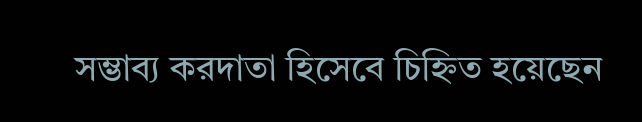সম্ভাব্য করদাতা হিসেবে চিহ্নিত হয়েছেন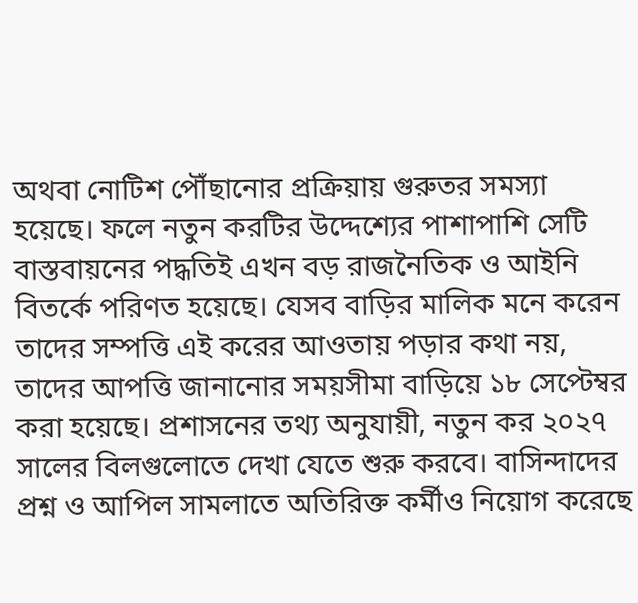অথবা নোটিশ পৌঁছানোর প্রক্রিয়ায় গুরুতর সমস্যা হয়েছে। ফলে নতুন করটির উদ্দেশ্যের পাশাপাশি সেটি বাস্তবায়নের পদ্ধতিই এখন বড় রাজনৈতিক ও আইনি বিতর্কে পরিণত হয়েছে। যেসব বাড়ির মালিক মনে করেন তাদের সম্পত্তি এই করের আওতায় পড়ার কথা নয়, তাদের আপত্তি জানানোর সময়সীমা বাড়িয়ে ১৮ সেপ্টেম্বর করা হয়েছে। প্রশাসনের তথ্য অনুযায়ী, নতুন কর ২০২৭ সালের বিলগুলোতে দেখা যেতে শুরু করবে। বাসিন্দাদের প্রশ্ন ও আপিল সামলাতে অতিরিক্ত কর্মীও নিয়োগ করেছে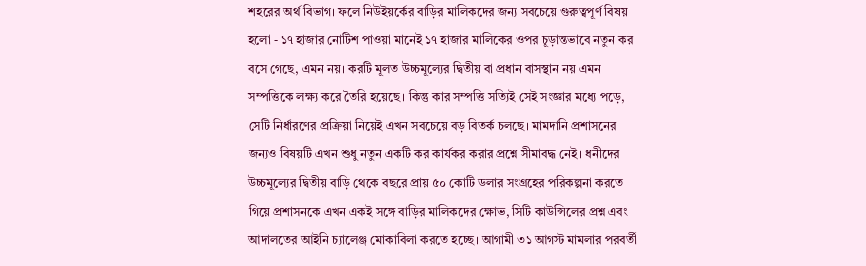শহরের অর্থ বিভাগ। ফলে নিউইয়র্কের বাড়ির মালিকদের জন্য সবচেয়ে গুরুত্বপূর্ণ বিষয় হলো - ১৭ হাজার নোটিশ পাওয়া মানেই ১৭ হাজার মালিকের ওপর চূড়ান্তভাবে নতুন কর বসে গেছে, এমন নয়। করটি মূলত উচ্চমূল্যের দ্বিতীয় বা প্রধান বাসস্থান নয় এমন সম্পত্তিকে লক্ষ্য করে তৈরি হয়েছে। কিন্তু কার সম্পত্তি সত্যিই সেই সংজ্ঞার মধ্যে পড়ে, সেটি নির্ধারণের প্রক্রিয়া নিয়েই এখন সবচেয়ে বড় বিতর্ক চলছে। মামদানি প্রশাসনের জন্যও বিষয়টি এখন শুধু নতুন একটি কর কার্যকর করার প্রশ্নে সীমাবদ্ধ নেই। ধনীদের উচ্চমূল্যের দ্বিতীয় বাড়ি থেকে বছরে প্রায় ৫০ কোটি ডলার সংগ্রহের পরিকল্পনা করতে গিয়ে প্রশাসনকে এখন একই সঙ্গে বাড়ির মালিকদের ক্ষোভ, সিটি কাউন্সিলের প্রশ্ন এবং আদালতের আইনি চ্যালেঞ্জ মোকাবিলা করতে হচ্ছে। আগামী ৩১ আগস্ট মামলার পরবর্তী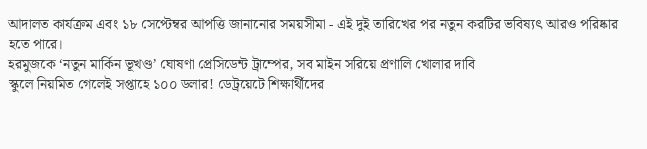আদালত কার্যক্রম এবং ১৮ সেপ্টেম্বর আপত্তি জানানোর সময়সীমা - এই দুই তারিখের পর নতুন করটির ভবিষ্যৎ আরও পরিষ্কার হতে পারে।
হরমুজকে ‘নতুন মার্কিন ভূখণ্ড’ ঘোষণা প্রেসিডেন্ট ট্রাম্পের, সব মাইন সরিয়ে প্রণালি খোলার দাবি
স্কুলে নিয়মিত গেলেই সপ্তাহে ১০০ ডলার! ডেট্রয়েটে শিক্ষার্থীদের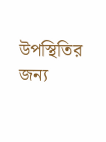উপস্থিতির জন্য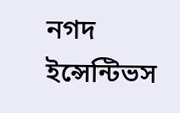নগদ ইন্সেন্টিভস